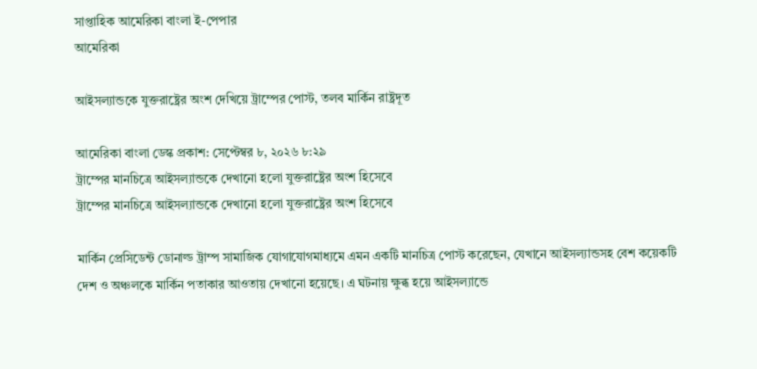সাপ্তাহিক আমেরিকা বাংলা ই-পেপার
আমেরিকা

আইসল্যান্ডকে যুক্তরাষ্ট্রের অংশ দেখিয়ে ট্রাম্পের পোস্ট, তলব মার্কিন রাষ্ট্রদূত

আমেরিকা বাংলা ডেস্ক প্রকাশ: সেপ্টেম্বর ৮, ২০২৬ ৮:২৯
ট্রাম্পের মানচিত্রে আইসল্যান্ডকে দেখানো হলো যুক্তরাষ্ট্রের অংশ হিসেবে
ট্রাম্পের মানচিত্রে আইসল্যান্ডকে দেখানো হলো যুক্তরাষ্ট্রের অংশ হিসেবে

মার্কিন প্রেসিডেন্ট ডোনাল্ড ট্রাম্প সামাজিক যোগাযোগমাধ্যমে এমন একটি মানচিত্র পোস্ট করেছেন, যেখানে আইসল্যান্ডসহ বেশ কয়েকটি দেশ ও অঞ্চলকে মার্কিন পতাকার আওতায় দেখানো হয়েছে। এ ঘটনায় ক্ষুব্ধ হয়ে আইসল্যান্ডে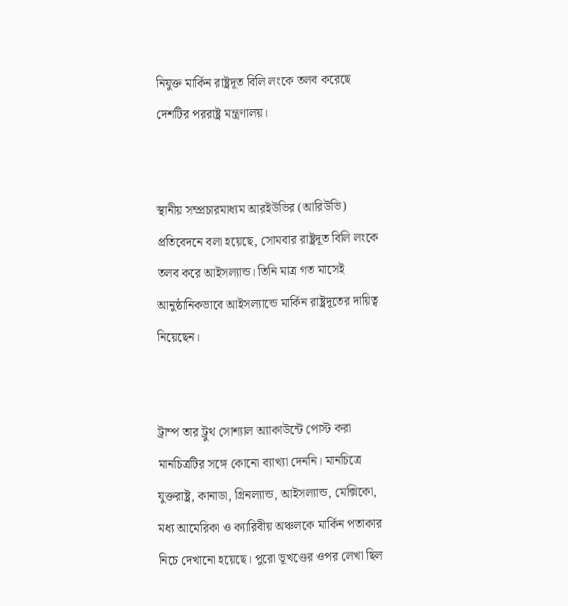নিযুক্ত মার্কিন রাষ্ট্রদূত বিলি লংকে তলব করেছে দেশটির পররাষ্ট্র মন্ত্রণালয়।


স্থানীয় সম্প্রচারমাধ্যম আরইউভির (আরিউভি) প্রতিবেদনে বলা হয়েছে, সোমবার রাষ্ট্রদূত বিলি লংকে তলব করে আইসল্যান্ড। তিনি মাত্র গত মাসেই আনুষ্ঠানিকভাবে আইসল্যান্ডে মার্কিন রাষ্ট্রদূতের দায়িত্ব নিয়েছেন।


ট্রাম্প তার ট্রুথ সোশ্যাল অ্যাকাউন্টে পোস্ট করা মানচিত্রটির সঙ্গে কোনো ব্যাখ্যা দেননি। মানচিত্রে যুক্তরাষ্ট্র, কানাডা, গ্রিনল্যান্ড, আইসল্যান্ড, মেক্সিকো, মধ্য আমেরিকা ও ক্যারিবীয় অঞ্চলকে মার্কিন পতাকার নিচে দেখানো হয়েছে। পুরো ভূখণ্ডের ওপর লেখা ছিল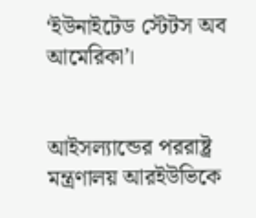‘ইউনাইটেড স্টেটস অব আমেরিকা’।


আইসল্যান্ডের পররাষ্ট্র মন্ত্রণালয় আরইউভিকে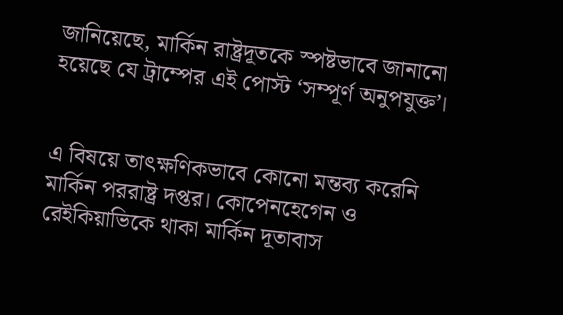জানিয়েছে, মার্কিন রাষ্ট্রদূতকে স্পষ্টভাবে জানানো হয়েছে যে ট্রাম্পের এই পোস্ট ‘সম্পূর্ণ অনুপযুক্ত’।


এ বিষয়ে তাৎক্ষণিকভাবে কোনো মন্তব্য করেনি মার্কিন পররাষ্ট্র দপ্তর। কোপেনহেগেন ও রেইকিয়াভিকে থাকা মার্কিন দূতাবাস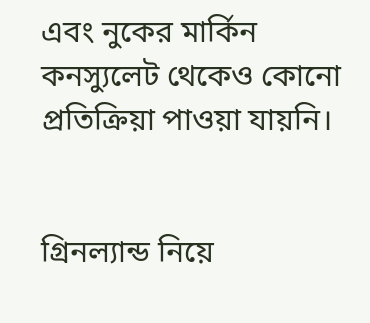এবং নুকের মার্কিন কনস্যুলেট থেকেও কোনো প্রতিক্রিয়া পাওয়া যায়নি।


গ্রিনল্যান্ড নিয়ে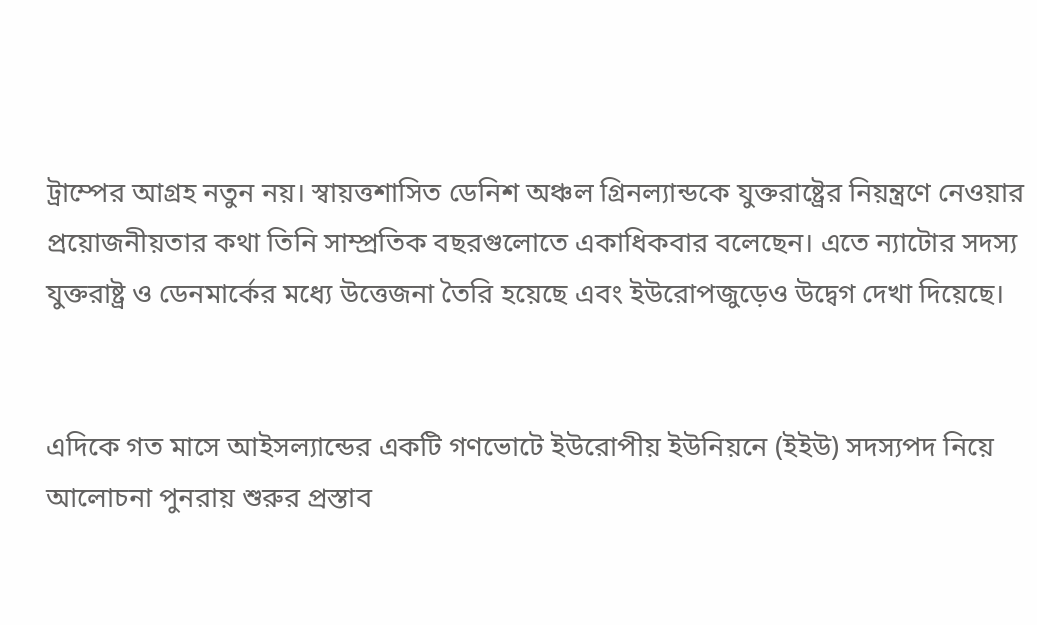ট্রাম্পের আগ্রহ নতুন নয়। স্বায়ত্তশাসিত ডেনিশ অঞ্চল গ্রিনল্যান্ডকে যুক্তরাষ্ট্রের নিয়ন্ত্রণে নেওয়ার প্রয়োজনীয়তার কথা তিনি সাম্প্রতিক বছরগুলোতে একাধিকবার বলেছেন। এতে ন্যাটোর সদস্য যুক্তরাষ্ট্র ও ডেনমার্কের মধ্যে উত্তেজনা তৈরি হয়েছে এবং ইউরোপজুড়েও উদ্বেগ দেখা দিয়েছে।


এদিকে গত মাসে আইসল্যান্ডের একটি গণভোটে ইউরোপীয় ইউনিয়নে (ইইউ) সদস্যপদ নিয়ে আলোচনা পুনরায় শুরুর প্রস্তাব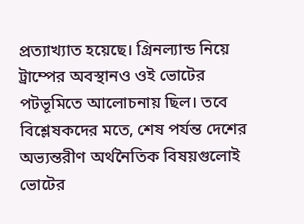প্রত্যাখ্যাত হয়েছে। গ্রিনল্যান্ড নিয়ে ট্রাম্পের অবস্থানও ওই ভোটের পটভূমিতে আলোচনায় ছিল। তবে বিশ্লেষকদের মতে, শেষ পর্যন্ত দেশের অভ্যন্তরীণ অর্থনৈতিক বিষয়গুলোই ভোটের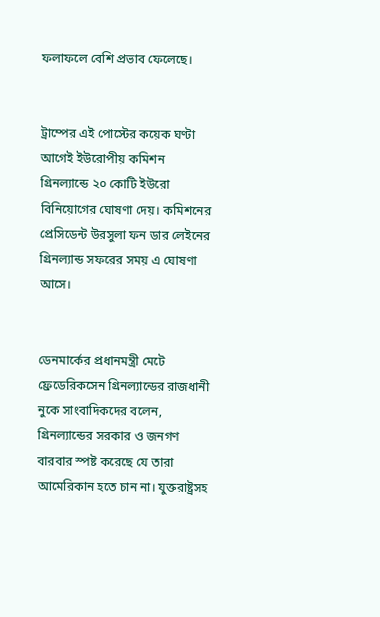ফলাফলে বেশি প্রভাব ফেলেছে।


ট্রাম্পের এই পোস্টের কয়েক ঘণ্টা আগেই ইউরোপীয় কমিশন গ্রিনল্যান্ডে ২০ কোটি ইউরো বিনিয়োগের ঘোষণা দেয়। কমিশনের প্রেসিডেন্ট উরসুলা ফন ডার লেইনের গ্রিনল্যান্ড সফরের সময় এ ঘোষণা আসে।


ডেনমার্কের প্রধানমন্ত্রী মেটে ফ্রেডেরিকসেন গ্রিনল্যান্ডের রাজধানী নুকে সাংবাদিকদের বলেন, গ্রিনল্যান্ডের সরকার ও জনগণ বারবার স্পষ্ট করেছে যে তারা আমেরিকান হতে চান না। যুক্তরাষ্ট্রসহ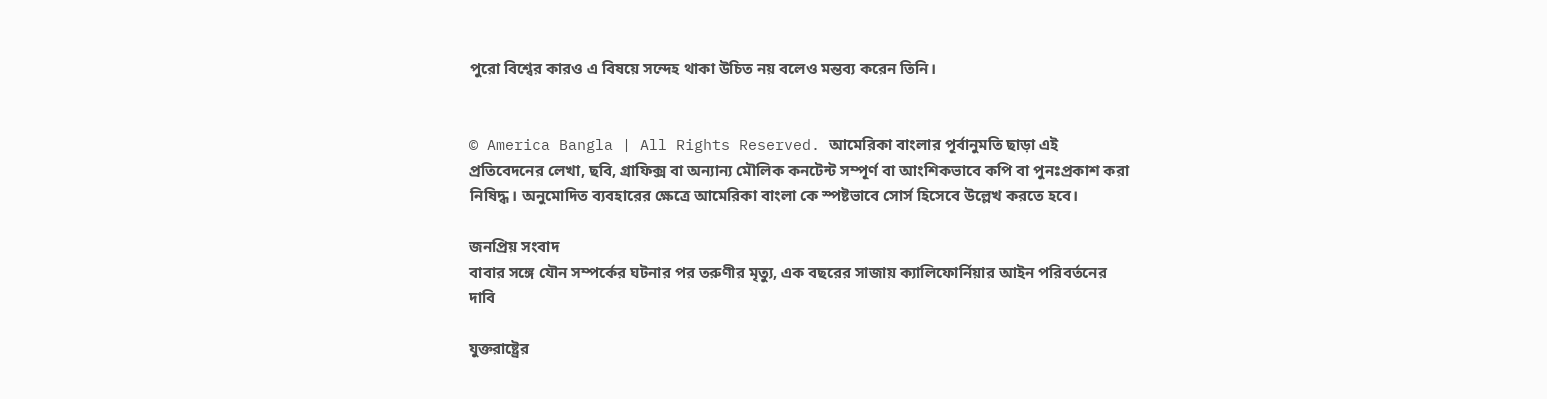পুরো বিশ্বের কারও এ বিষয়ে সন্দেহ থাকা উচিত নয় বলেও মন্তব্য করেন তিনি।


© America Bangla | All Rights Reserved. আমেরিকা বাংলার পূর্বানুমতি ছাড়া এই প্রতিবেদনের লেখা, ছবি, গ্রাফিক্স বা অন্যান্য মৌলিক কনটেন্ট সম্পূর্ণ বা আংশিকভাবে কপি বা পুনঃপ্রকাশ করা নিষিদ্ধ। অনুমোদিত ব্যবহারের ক্ষেত্রে আমেরিকা বাংলা কে স্পষ্টভাবে সোর্স হিসেবে উল্লেখ করতে হবে।

জনপ্রিয় সংবাদ
বাবার সঙ্গে যৌন সম্পর্কের ঘটনার পর তরুণীর মৃত্যু, এক বছরের সাজায় ক্যালিফোর্নিয়ার আইন পরিবর্তনের দাবি

যুক্তরাষ্ট্রের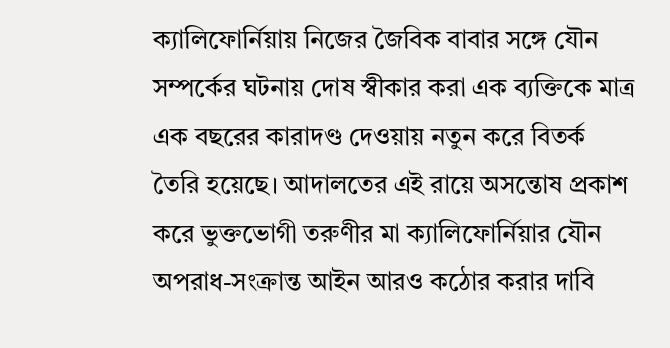ক্যালিফোর্নিয়ায় নিজের জৈবিক বাবার সঙ্গে যৌন সম্পর্কের ঘটনায় দোষ স্বীকার করা এক ব্যক্তিকে মাত্র এক বছরের কারাদণ্ড দেওয়ায় নতুন করে বিতর্ক তৈরি হয়েছে। আদালতের এই রায়ে অসন্তোষ প্রকাশ করে ভুক্তভোগী তরুণীর মা ক্যালিফোর্নিয়ার যৌন অপরাধ-সংক্রান্ত আইন আরও কঠোর করার দাবি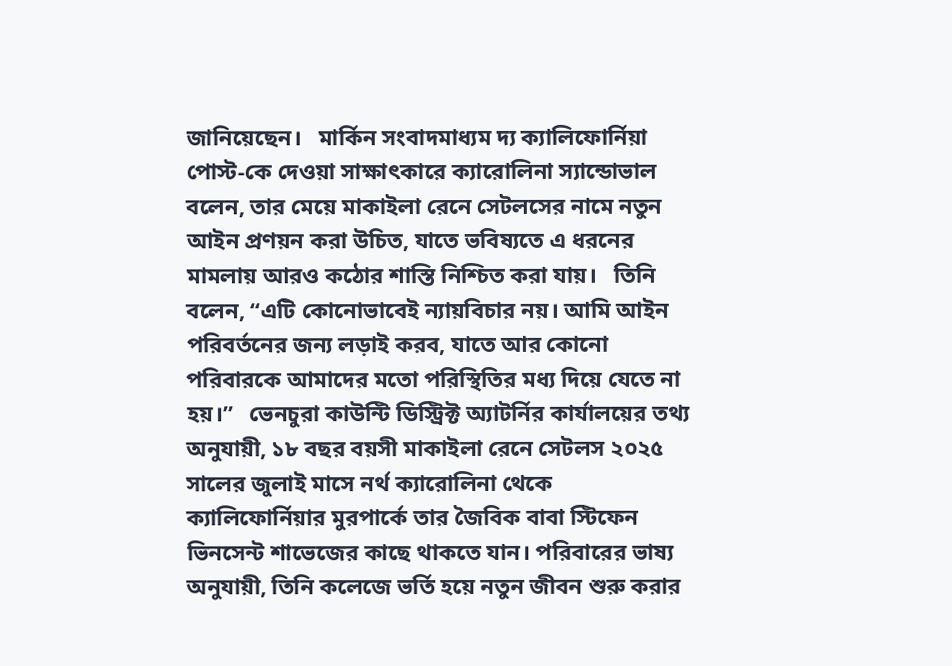জানিয়েছেন।   মার্কিন সংবাদমাধ্যম দ্য ক্যালিফোর্নিয়া পোস্ট-কে দেওয়া সাক্ষাৎকারে ক্যারোলিনা স্যান্ডোভাল বলেন, তার মেয়ে মাকাইলা রেনে সেটলসের নামে নতুন আইন প্রণয়ন করা উচিত, যাতে ভবিষ্যতে এ ধরনের মামলায় আরও কঠোর শাস্তি নিশ্চিত করা যায়।   তিনি বলেন, “এটি কোনোভাবেই ন্যায়বিচার নয়। আমি আইন পরিবর্তনের জন্য লড়াই করব, যাতে আর কোনো পরিবারকে আমাদের মতো পরিস্থিতির মধ্য দিয়ে যেতে না হয়।”   ভেনচুরা কাউন্টি ডিস্ট্রিক্ট অ্যাটর্নির কার্যালয়ের তথ্য অনুযায়ী, ১৮ বছর বয়সী মাকাইলা রেনে সেটলস ২০২৫ সালের জুলাই মাসে নর্থ ক্যারোলিনা থেকে ক্যালিফোর্নিয়ার মুরপার্কে তার জৈবিক বাবা স্টিফেন ভিনসেন্ট শাভেজের কাছে থাকতে যান। পরিবারের ভাষ্য অনুযায়ী, তিনি কলেজে ভর্তি হয়ে নতুন জীবন শুরু করার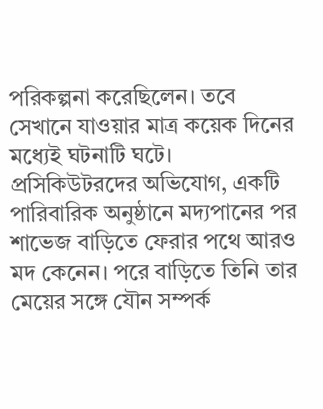পরিকল্পনা করেছিলেন। তবে সেখানে যাওয়ার মাত্র কয়েক দিনের মধ্যেই ঘটনাটি ঘটে।   প্রসিকিউটরদের অভিযোগ, একটি পারিবারিক অনুষ্ঠানে মদ্যপানের পর শাভেজ বাড়িতে ফেরার পথে আরও মদ কেনেন। পরে বাড়িতে তিনি তার মেয়ের সঙ্গে যৌন সম্পর্ক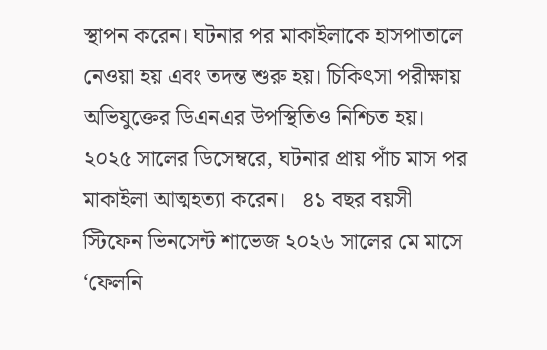স্থাপন করেন। ঘটনার পর মাকাইলাকে হাসপাতালে নেওয়া হয় এবং তদন্ত শুরু হয়। চিকিৎসা পরীক্ষায় অভিযুক্তের ডিএনএর উপস্থিতিও নিশ্চিত হয়। ২০২৫ সালের ডিসেম্বরে, ঘটনার প্রায় পাঁচ মাস পর মাকাইলা আত্মহত্যা করেন।   ৪১ বছর বয়সী স্টিফেন ভিনসেন্ট শাভেজ ২০২৬ সালের মে মাসে ‘ফেলনি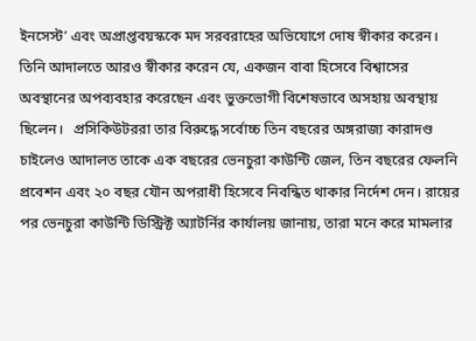ইনসেস্ট’ এবং অপ্রাপ্তবয়স্ককে মদ সরবরাহের অভিযোগে দোষ স্বীকার করেন। তিনি আদালতে আরও স্বীকার করেন যে, একজন বাবা হিসেবে বিশ্বাসের অবস্থানের অপব্যবহার করেছেন এবং ভুক্তভোগী বিশেষভাবে অসহায় অবস্থায় ছিলেন।   প্রসিকিউটররা তার বিরুদ্ধে সর্বোচ্চ তিন বছরের অঙ্গরাজ্য কারাদণ্ড চাইলেও আদালত তাকে এক বছরের ভেনচুরা কাউন্টি জেল, তিন বছরের ফেলনি প্রবেশন এবং ২০ বছর যৌন অপরাধী হিসেবে নিবন্ধিত থাকার নির্দেশ দেন। রায়ের পর ভেনচুরা কাউন্টি ডিস্ট্রিক্ট অ্যাটর্নির কার্যালয় জানায়, তারা মনে করে মামলার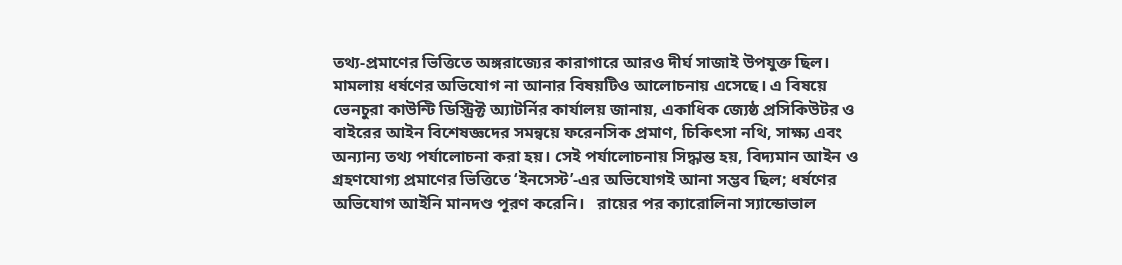তথ্য-প্রমাণের ভিত্তিতে অঙ্গরাজ্যের কারাগারে আরও দীর্ঘ সাজাই উপযুক্ত ছিল।   মামলায় ধর্ষণের অভিযোগ না আনার বিষয়টিও আলোচনায় এসেছে। এ বিষয়ে ভেনচুরা কাউন্টি ডিস্ট্রিক্ট অ্যাটর্নির কার্যালয় জানায়, একাধিক জ্যেষ্ঠ প্রসিকিউটর ও বাইরের আইন বিশেষজ্ঞদের সমন্বয়ে ফরেনসিক প্রমাণ, চিকিৎসা নথি, সাক্ষ্য এবং অন্যান্য তথ্য পর্যালোচনা করা হয়। সেই পর্যালোচনায় সিদ্ধান্ত হয়, বিদ্যমান আইন ও গ্রহণযোগ্য প্রমাণের ভিত্তিতে ‘ইনসেস্ট’-এর অভিযোগই আনা সম্ভব ছিল; ধর্ষণের অভিযোগ আইনি মানদণ্ড পূরণ করেনি।   রায়ের পর ক্যারোলিনা স্যান্ডোভাল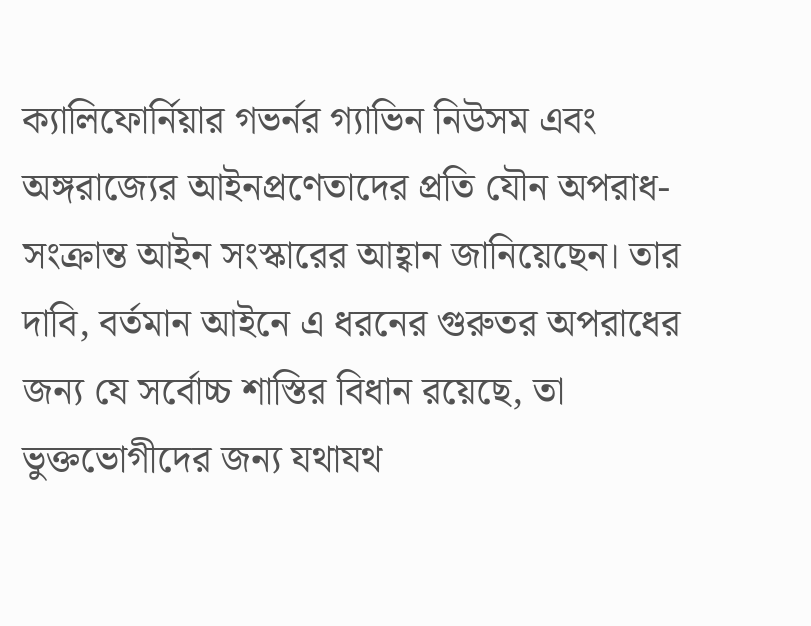ক্যালিফোর্নিয়ার গভর্নর গ্যাভিন নিউসম এবং অঙ্গরাজ্যের আইনপ্রণেতাদের প্রতি যৌন অপরাধ-সংক্রান্ত আইন সংস্কারের আহ্বান জানিয়েছেন। তার দাবি, বর্তমান আইনে এ ধরনের গুরুতর অপরাধের জন্য যে সর্বোচ্চ শাস্তির বিধান রয়েছে, তা ভুক্তভোগীদের জন্য যথাযথ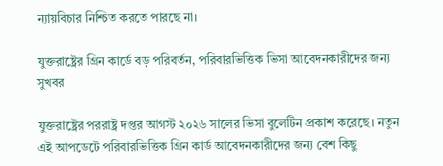ন্যায়বিচার নিশ্চিত করতে পারছে না।

যুক্তরাষ্ট্রের গ্রিন কার্ডে বড় পরিবর্তন, পরিবারভিত্তিক ভিসা আবেদনকারীদের জন্য সুখবর

যুক্তরাষ্ট্রের পররাষ্ট্র দপ্তর আগস্ট ২০২৬ সালের ভিসা বুলেটিন প্রকাশ করেছে। নতুন এই আপডেটে পরিবারভিত্তিক গ্রিন কার্ড আবেদনকারীদের জন্য বেশ কিছু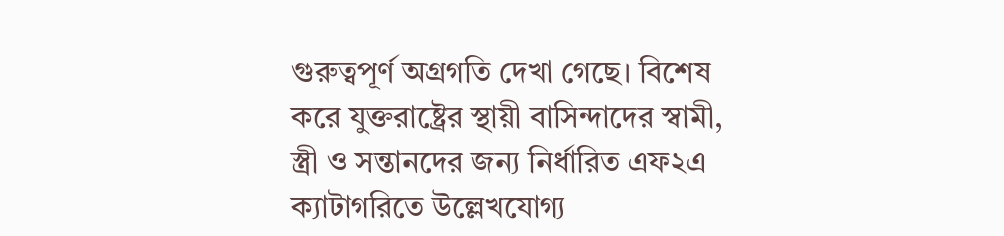গুরুত্বপূর্ণ অগ্রগতি দেখা গেছে। বিশেষ করে যুক্তরাষ্ট্রের স্থায়ী বাসিন্দাদের স্বামী, স্ত্রী ও সন্তানদের জন্য নির্ধারিত এফ২এ ক্যাটাগরিতে উল্লেখযোগ্য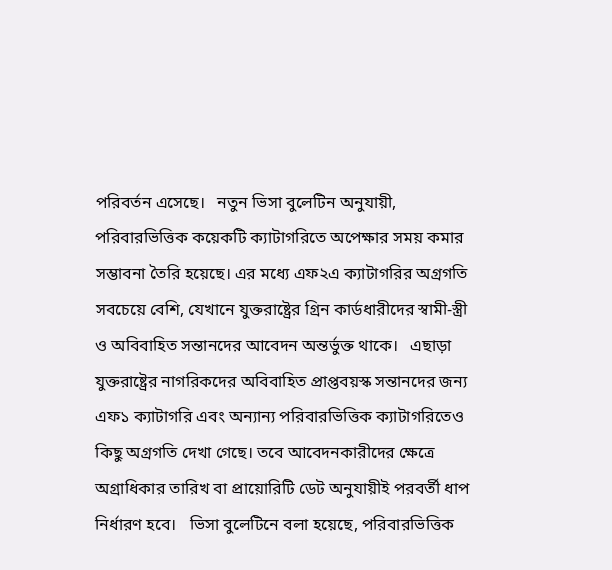পরিবর্তন এসেছে।   নতুন ভিসা বুলেটিন অনুযায়ী, পরিবারভিত্তিক কয়েকটি ক্যাটাগরিতে অপেক্ষার সময় কমার সম্ভাবনা তৈরি হয়েছে। এর মধ্যে এফ২এ ক্যাটাগরির অগ্রগতি সবচেয়ে বেশি, যেখানে যুক্তরাষ্ট্রের গ্রিন কার্ডধারীদের স্বামী-স্ত্রী ও অবিবাহিত সন্তানদের আবেদন অন্তর্ভুক্ত থাকে।   এছাড়া যুক্তরাষ্ট্রের নাগরিকদের অবিবাহিত প্রাপ্তবয়স্ক সন্তানদের জন্য এফ১ ক্যাটাগরি এবং অন্যান্য পরিবারভিত্তিক ক্যাটাগরিতেও কিছু অগ্রগতি দেখা গেছে। তবে আবেদনকারীদের ক্ষেত্রে অগ্রাধিকার তারিখ বা প্রায়োরিটি ডেট অনুযায়ীই পরবর্তী ধাপ নির্ধারণ হবে।   ভিসা বুলেটিনে বলা হয়েছে, পরিবারভিত্তিক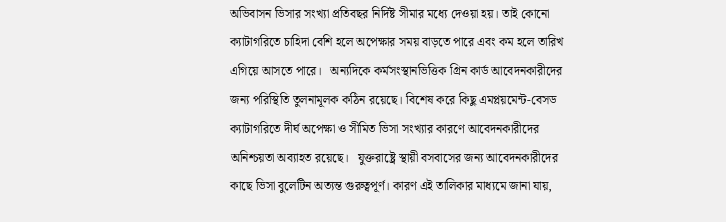অভিবাসন ভিসার সংখ্যা প্রতিবছর নির্দিষ্ট সীমার মধ্যে দেওয়া হয়। তাই কোনো ক্যাটাগরিতে চাহিদা বেশি হলে অপেক্ষার সময় বাড়তে পারে এবং কম হলে তারিখ এগিয়ে আসতে পারে।   অন্যদিকে কর্মসংস্থানভিত্তিক গ্রিন কার্ড আবেদনকারীদের জন্য পরিস্থিতি তুলনামূলক কঠিন রয়েছে। বিশেষ করে কিছু এমপ্লয়মেন্ট-বেসড ক্যাটাগরিতে দীর্ঘ অপেক্ষা ও সীমিত ভিসা সংখ্যার কারণে আবেদনকারীদের অনিশ্চয়তা অব্যাহত রয়েছে।   যুক্তরাষ্ট্রে স্থায়ী বসবাসের জন্য আবেদনকারীদের কাছে ভিসা বুলেটিন অত্যন্ত গুরুত্বপূর্ণ। কারণ এই তালিকার মাধ্যমে জানা যায়,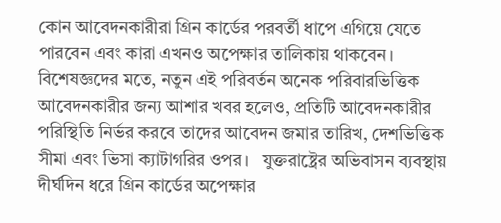কোন আবেদনকারীরা গ্রিন কার্ডের পরবর্তী ধাপে এগিয়ে যেতে পারবেন এবং কারা এখনও অপেক্ষার তালিকায় থাকবেন।   বিশেষজ্ঞদের মতে, নতুন এই পরিবর্তন অনেক পরিবারভিত্তিক আবেদনকারীর জন্য আশার খবর হলেও, প্রতিটি আবেদনকারীর পরিস্থিতি নির্ভর করবে তাদের আবেদন জমার তারিখ, দেশভিত্তিক সীমা এবং ভিসা ক্যাটাগরির ওপর।   যুক্তরাষ্ট্রের অভিবাসন ব্যবস্থায় দীর্ঘদিন ধরে গ্রিন কার্ডের অপেক্ষার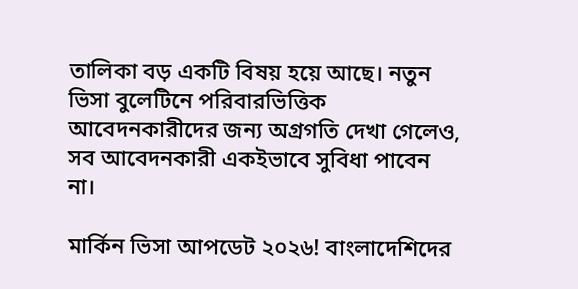তালিকা বড় একটি বিষয় হয়ে আছে। নতুন ভিসা বুলেটিনে পরিবারভিত্তিক আবেদনকারীদের জন্য অগ্রগতি দেখা গেলেও, সব আবেদনকারী একইভাবে সুবিধা পাবেন না।

মার্কিন ভিসা আপডেট ২০২৬! বাংলাদেশিদের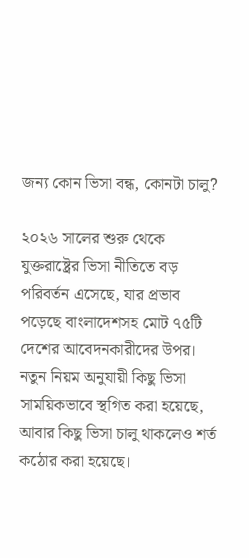জন্য কোন ভিসা বন্ধ, কোনটা চালু?

২০২৬ সালের শুরু থেকে যুক্তরাষ্ট্রের ভিসা নীতিতে বড় পরিবর্তন এসেছে, যার প্রভাব পড়েছে বাংলাদেশসহ মোট ৭৫টি দেশের আবেদনকারীদের উপর। নতুন নিয়ম অনুযায়ী কিছু ভিসা সাময়িকভাবে স্থগিত করা হয়েছে, আবার কিছু ভিসা চালু থাকলেও শর্ত কঠোর করা হয়েছে।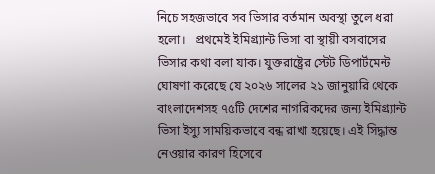নিচে সহজভাবে সব ভিসার বর্তমান অবস্থা তুলে ধরা হলো।   প্রথমেই ইমিগ্র্যান্ট ভিসা বা স্থায়ী বসবাসের ভিসার কথা বলা যাক। যুক্তরাষ্ট্রের স্টেট ডিপার্টমেন্ট ঘোষণা করেছে যে ২০২৬ সালের ২১ জানুয়ারি থেকে বাংলাদেশসহ ৭৫টি দেশের নাগরিকদের জন্য ইমিগ্র্যান্ট ভিসা ইস্যু সাময়িকভাবে বন্ধ রাখা হয়েছে। এই সিদ্ধান্ত নেওয়ার কারণ হিসেবে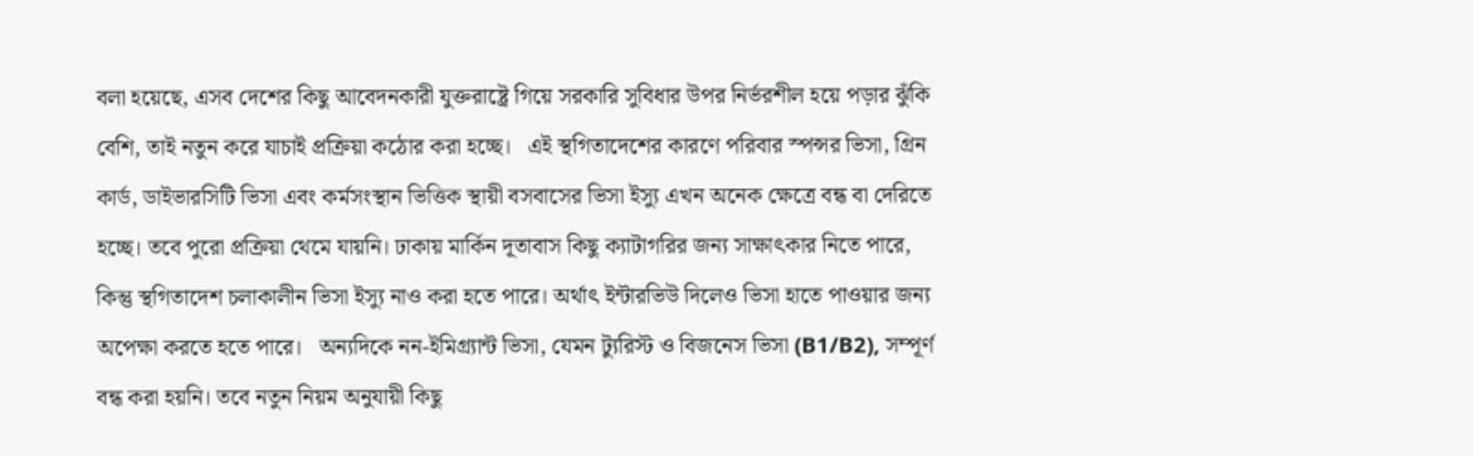বলা হয়েছে, এসব দেশের কিছু আবেদনকারী যুক্তরাষ্ট্রে গিয়ে সরকারি সুবিধার উপর নির্ভরশীল হয়ে পড়ার ঝুঁকি বেশি, তাই নতুন করে যাচাই প্রক্রিয়া কঠোর করা হচ্ছে।   এই স্থগিতাদেশের কারণে পরিবার স্পন্সর ভিসা, গ্রিন কার্ড, ডাইভারসিটি ভিসা এবং কর্মসংস্থান ভিত্তিক স্থায়ী বসবাসের ভিসা ইস্যু এখন অনেক ক্ষেত্রে বন্ধ বা দেরিতে হচ্ছে। তবে পুরো প্রক্রিয়া থেমে যায়নি। ঢাকায় মার্কিন দূতাবাস কিছু ক্যাটাগরির জন্য সাক্ষাৎকার নিতে পারে, কিন্তু স্থগিতাদেশ চলাকালীন ভিসা ইস্যু নাও করা হতে পারে। অর্থাৎ ইন্টারভিউ দিলেও ভিসা হাতে পাওয়ার জন্য অপেক্ষা করতে হতে পারে।   অন্যদিকে নন-ইমিগ্র্যান্ট ভিসা, যেমন ট্যুরিস্ট ও বিজনেস ভিসা (B1/B2), সম্পূর্ণ বন্ধ করা হয়নি। তবে নতুন নিয়ম অনুযায়ী কিছু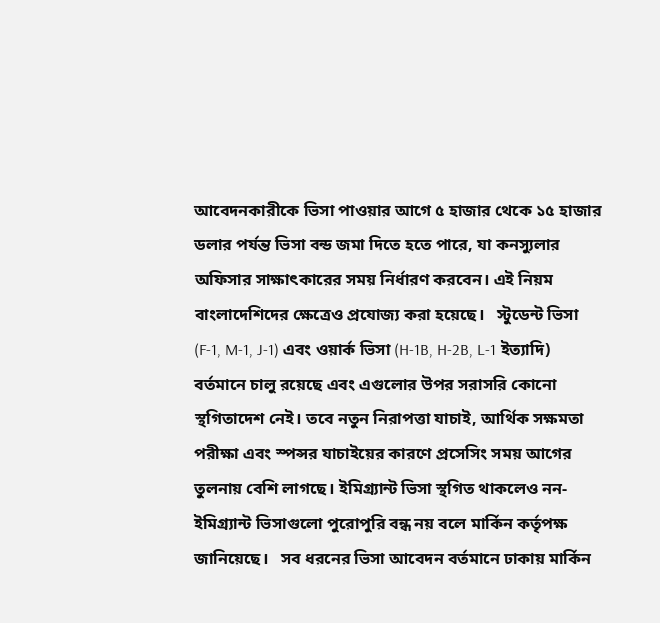আবেদনকারীকে ভিসা পাওয়ার আগে ৫ হাজার থেকে ১৫ হাজার ডলার পর্যন্ত ভিসা বন্ড জমা দিতে হতে পারে, যা কনস্যুলার অফিসার সাক্ষাৎকারের সময় নির্ধারণ করবেন। এই নিয়ম বাংলাদেশিদের ক্ষেত্রেও প্রযোজ্য করা হয়েছে।   স্টুডেন্ট ভিসা (F-1, M-1, J-1) এবং ওয়ার্ক ভিসা (H-1B, H-2B, L-1 ইত্যাদি) বর্তমানে চালু রয়েছে এবং এগুলোর উপর সরাসরি কোনো স্থগিতাদেশ নেই। তবে নতুন নিরাপত্তা যাচাই, আর্থিক সক্ষমতা পরীক্ষা এবং স্পন্সর যাচাইয়ের কারণে প্রসেসিং সময় আগের তুলনায় বেশি লাগছে। ইমিগ্র্যান্ট ভিসা স্থগিত থাকলেও নন-ইমিগ্র্যান্ট ভিসাগুলো পুরোপুরি বন্ধ নয় বলে মার্কিন কর্তৃপক্ষ জানিয়েছে।   সব ধরনের ভিসা আবেদন বর্তমানে ঢাকায় মার্কিন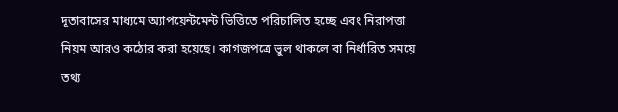দূতাবাসের মাধ্যমে অ্যাপয়েন্টমেন্ট ভিত্তিতে পরিচালিত হচ্ছে এবং নিরাপত্তা নিয়ম আরও কঠোর করা হয়েছে। কাগজপত্রে ভুল থাকলে বা নির্ধারিত সময়ে তথ্য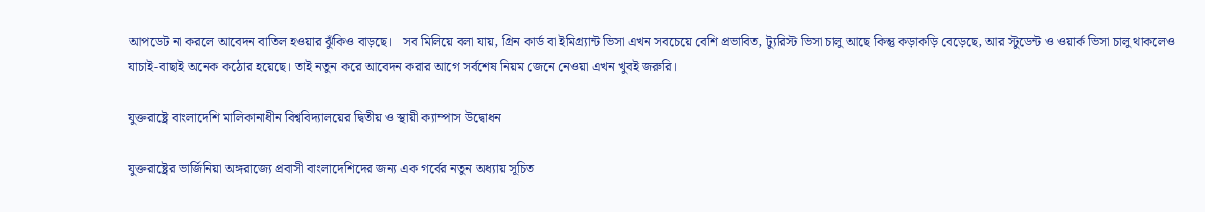আপডেট না করলে আবেদন বাতিল হওয়ার ঝুঁকিও বাড়ছে।   সব মিলিয়ে বলা যায়, গ্রিন কার্ড বা ইমিগ্র্যান্ট ভিসা এখন সবচেয়ে বেশি প্রভাবিত, ট্যুরিস্ট ভিসা চালু আছে কিন্তু কড়াকড়ি বেড়েছে, আর স্টুডেন্ট ও ওয়ার্ক ভিসা চালু থাকলেও যাচাই-বাছাই অনেক কঠোর হয়েছে। তাই নতুন করে আবেদন করার আগে সর্বশেষ নিয়ম জেনে নেওয়া এখন খুবই জরুরি।

যুক্তরাষ্ট্রে বাংলাদেশি মালিকানাধীন বিশ্ববিদ্যালয়ের দ্বিতীয় ও স্থায়ী ক্যাম্পাস উদ্বোধন

যুক্তরাষ্ট্রের ভার্জিনিয়া অঙ্গরাজ্যে প্রবাসী বাংলাদেশিদের জন্য এক গর্বের নতুন অধ্যায় সূচিত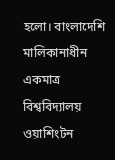হলো। বাংলাদেশি মালিকানাধীন একমাত্র বিশ্ববিদ্যালয় ওয়াশিংটন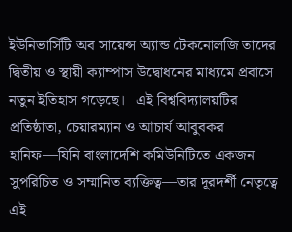ইউনিভার্সিটি অব সায়েন্স অ্যান্ড টেকনোলজি তাদের দ্বিতীয় ও স্থায়ী ক্যাম্পাস উদ্বোধনের মাধ্যমে প্রবাসে নতুন ইতিহাস গড়েছে।   এই বিশ্ববিদ্যালয়টির প্রতিষ্ঠাতা, চেয়ারম্যান ও আচার্য আবুবকর হানিফ—যিনি বাংলাদেশি কমিউনিটিতে একজন সুপরিচিত ও সম্মানিত ব্যক্তিত্ব—তার দূরদর্শী নেতৃত্বে এই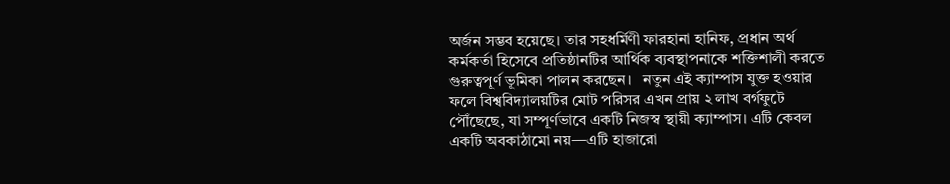অর্জন সম্ভব হয়েছে। তার সহধর্মিণী ফারহানা হানিফ, প্রধান অর্থ কর্মকর্তা হিসেবে প্রতিষ্ঠানটির আর্থিক ব্যবস্থাপনাকে শক্তিশালী করতে গুরুত্বপূর্ণ ভূমিকা পালন করছেন।   নতুন এই ক্যাম্পাস যুক্ত হওয়ার ফলে বিশ্ববিদ্যালয়টির মোট পরিসর এখন প্রায় ২ লাখ বর্গফুটে পৌঁছেছে, যা সম্পূর্ণভাবে একটি নিজস্ব স্থায়ী ক্যাম্পাস। এটি কেবল একটি অবকাঠামো নয়—এটি হাজারো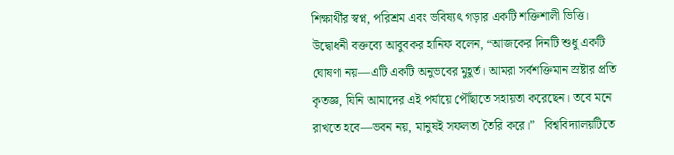শিক্ষার্থীর স্বপ্ন, পরিশ্রম এবং ভবিষ্যৎ গড়ার একটি শক্তিশালী ভিত্তি।   উদ্বোধনী বক্তব্যে আবুবকর হানিফ বলেন, “আজকের দিনটি শুধু একটি ঘোষণা নয়—এটি একটি অনুভবের মুহূর্ত। আমরা সর্বশক্তিমান স্রষ্টার প্রতি কৃতজ্ঞ, যিনি আমাদের এই পর্যায়ে পৌঁছাতে সহায়তা করেছেন। তবে মনে রাখতে হবে—ভবন নয়, মানুষই সফলতা তৈরি করে।”   বিশ্ববিদ্যালয়টিতে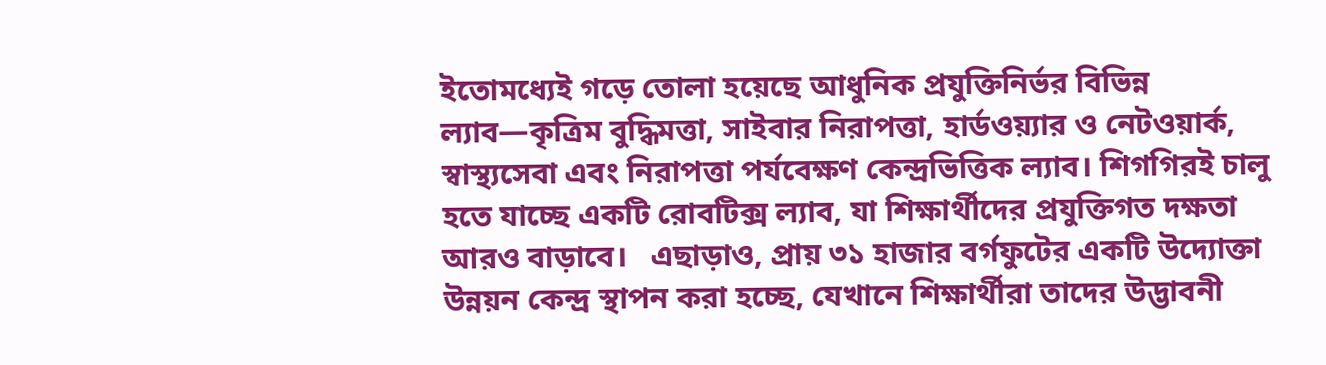ইতোমধ্যেই গড়ে তোলা হয়েছে আধুনিক প্রযুক্তিনির্ভর বিভিন্ন ল্যাব—কৃত্রিম বুদ্ধিমত্তা, সাইবার নিরাপত্তা, হার্ডওয়্যার ও নেটওয়ার্ক, স্বাস্থ্যসেবা এবং নিরাপত্তা পর্যবেক্ষণ কেন্দ্রভিত্তিক ল্যাব। শিগগিরই চালু হতে যাচ্ছে একটি রোবটিক্স ল্যাব, যা শিক্ষার্থীদের প্রযুক্তিগত দক্ষতা আরও বাড়াবে।   এছাড়াও, প্রায় ৩১ হাজার বর্গফুটের একটি উদ্যোক্তা উন্নয়ন কেন্দ্র স্থাপন করা হচ্ছে, যেখানে শিক্ষার্থীরা তাদের উদ্ভাবনী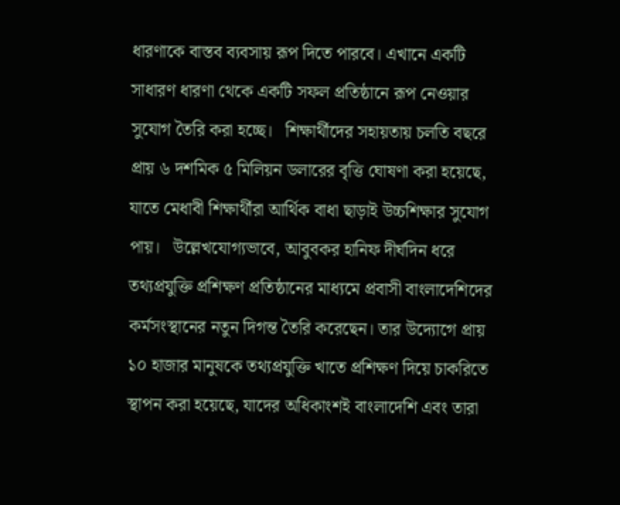ধারণাকে বাস্তব ব্যবসায় রূপ দিতে পারবে। এখানে একটি সাধারণ ধারণা থেকে একটি সফল প্রতিষ্ঠানে রূপ নেওয়ার সুযোগ তৈরি করা হচ্ছে।   শিক্ষার্থীদের সহায়তায় চলতি বছরে প্রায় ৬ দশমিক ৫ মিলিয়ন ডলারের বৃত্তি ঘোষণা করা হয়েছে, যাতে মেধাবী শিক্ষার্থীরা আর্থিক বাধা ছাড়াই উচ্চশিক্ষার সুযোগ পায়।   উল্লেখযোগ্যভাবে, আবুবকর হানিফ দীর্ঘদিন ধরে তথ্যপ্রযুক্তি প্রশিক্ষণ প্রতিষ্ঠানের মাধ্যমে প্রবাসী বাংলাদেশিদের কর্মসংস্থানের নতুন দিগন্ত তৈরি করেছেন। তার উদ্যোগে প্রায় ১০ হাজার মানুষকে তথ্যপ্রযুক্তি খাতে প্রশিক্ষণ দিয়ে চাকরিতে স্থাপন করা হয়েছে, যাদের অধিকাংশই বাংলাদেশি এবং তারা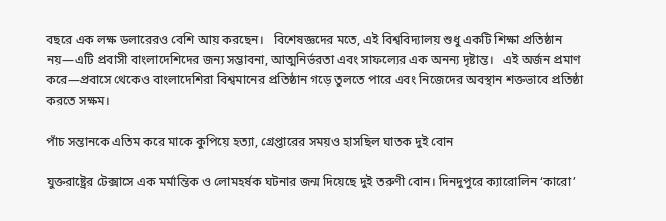বছরে এক লক্ষ ডলারেরও বেশি আয় করছেন।   বিশেষজ্ঞদের মতে, এই বিশ্ববিদ্যালয় শুধু একটি শিক্ষা প্রতিষ্ঠান নয়—এটি প্রবাসী বাংলাদেশিদের জন্য সম্ভাবনা, আত্মনির্ভরতা এবং সাফল্যের এক অনন্য দৃষ্টান্ত।   এই অর্জন প্রমাণ করে—প্রবাসে থেকেও বাংলাদেশিরা বিশ্বমানের প্রতিষ্ঠান গড়ে তুলতে পারে এবং নিজেদের অবস্থান শক্তভাবে প্রতিষ্ঠা করতে সক্ষম।

পাঁচ সন্তানকে এতিম করে মাকে কুপিয়ে হত্যা, গ্রেপ্তারের সময়ও হাসছিল ঘাতক দুই বোন

যুক্তরাষ্ট্রের টেক্সাসে এক মর্মান্তিক ও লোমহর্ষক ঘটনার জন্ম দিয়েছে দুই তরুণী বোন। দিনদুপুরে ক্যারোলিন ‘কারো’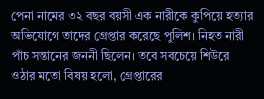পেনা নামের ৩২ বছর বয়সী এক নারীকে কুপিয়ে হত্যার অভিযোগে তাদের গ্রেপ্তার করেছে পুলিশ। নিহত নারী পাঁচ সন্তানের জননী ছিলেন। তবে সবচেয়ে শিউরে ওঠার মতো বিষয় হলো, গ্রেপ্তারের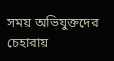সময় অভিযুক্তদের চেহারায়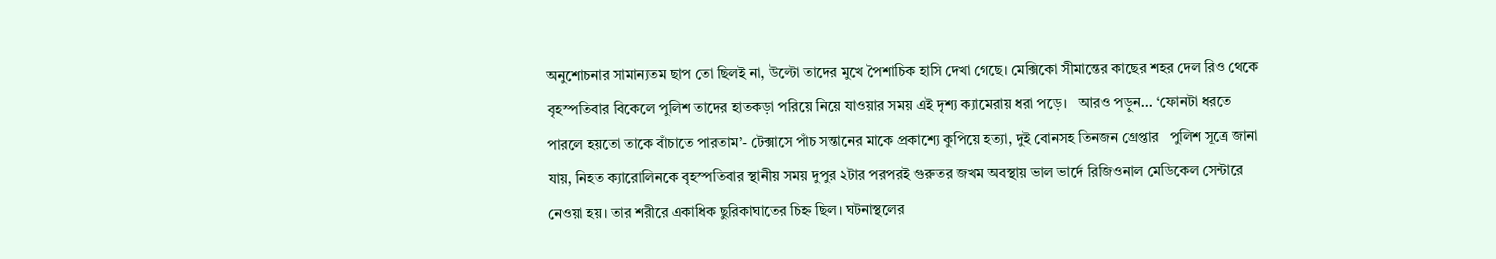অনুশোচনার সামান্যতম ছাপ তো ছিলই না, উল্টো তাদের মুখে পৈশাচিক হাসি দেখা গেছে। মেক্সিকো সীমান্তের কাছের শহর দেল রিও থেকে বৃহস্পতিবার বিকেলে পুলিশ তাদের হাতকড়া পরিয়ে নিয়ে যাওয়ার সময় এই দৃশ্য ক্যামেরায় ধরা পড়ে।   আরও পড়ুন... ‘ফোনটা ধরতে পারলে হয়তো তাকে বাঁচাতে পারতাম’- টেক্সাসে পাঁচ সন্তানের মাকে প্রকাশ্যে কুপিয়ে হত্যা, দুই বোনসহ তিনজন গ্রেপ্তার   পুলিশ সূত্রে জানা যায়, নিহত ক্যারোলিনকে বৃহস্পতিবার স্থানীয় সময় দুপুর ২টার পরপরই গুরুতর জখম অবস্থায় ভাল ভার্দে রিজিওনাল মেডিকেল সেন্টারে নেওয়া হয়। তার শরীরে একাধিক ছুরিকাঘাতের চিহ্ন ছিল। ঘটনাস্থলের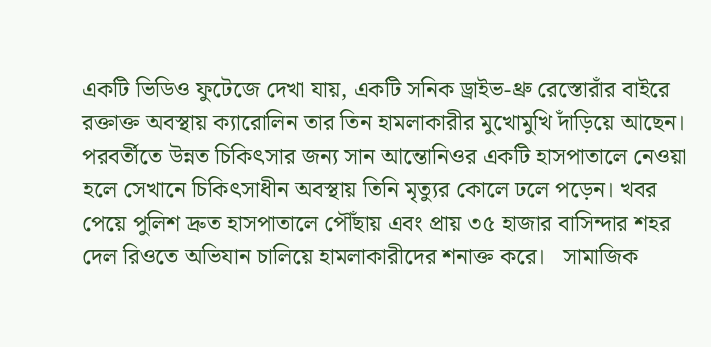একটি ভিডিও ফুটেজে দেখা যায়, একটি সনিক ড্রাইভ-থ্রু রেস্তোরাঁর বাইরে রক্তাক্ত অবস্থায় ক্যারোলিন তার তিন হামলাকারীর মুখোমুখি দাঁড়িয়ে আছেন।   পরবর্তীতে উন্নত চিকিৎসার জন্য সান আন্তোনিওর একটি হাসপাতালে নেওয়া হলে সেখানে চিকিৎসাধীন অবস্থায় তিনি মৃত্যুর কোলে ঢলে পড়েন। খবর পেয়ে পুলিশ দ্রুত হাসপাতালে পৌঁছায় এবং প্রায় ৩৫ হাজার বাসিন্দার শহর দেল রিওতে অভিযান চালিয়ে হামলাকারীদের শনাক্ত করে।   সামাজিক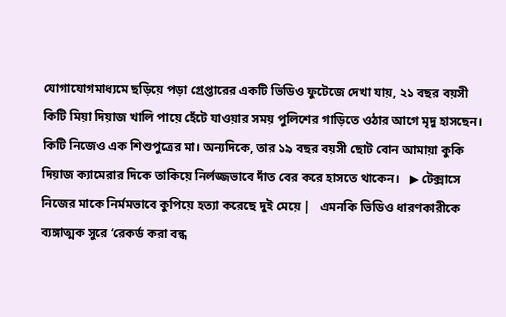যোগাযোগমাধ্যমে ছড়িয়ে পড়া গ্রেপ্তারের একটি ভিডিও ফুটেজে দেখা যায়, ২১ বছর বয়সী কিটি মিয়া দিয়াজ খালি পায়ে হেঁটে যাওয়ার সময় পুলিশের গাড়িতে ওঠার আগে মৃদু হাসছেন। কিটি নিজেও এক শিশুপুত্রের মা। অন্যদিকে, তার ১৯ বছর বয়সী ছোট বোন আমায়া কুকি দিয়াজ ক্যামেরার দিকে তাকিয়ে নির্লজ্জভাবে দাঁত বের করে হাসতে থাকেন।   ▶ টেক্সাসে নিজের মাকে নির্মমভাবে কুপিয়ে হত্যা করেছে দুই মেয়ে |   এমনকি ভিডিও ধারণকারীকে ব্যঙ্গাত্মক সুরে ‘রেকর্ড করা বন্ধ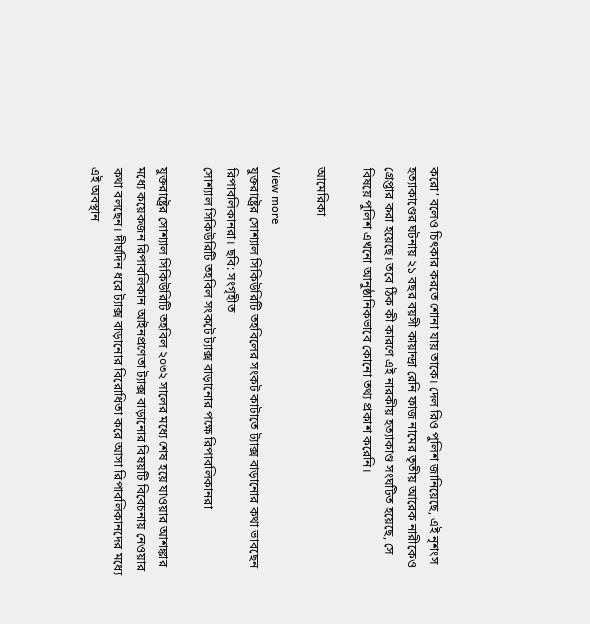করো’ বলেও চিৎকার করতে শোনা যায় তাকে। দেল রিও পুলিশ জানিয়েছে, এই নৃশংস হত্যাকাণ্ডের ঘটনায় ২১ বছর বয়সী কায়ান্দ্রা রেনি ফাজ নামের তৃতীয় আরেক নারীকেও গ্রেপ্তার করা হয়েছে। তবে ঠিক কী কারণে এই নারকীয় হত্যাকাণ্ড সংঘটিত হয়েছে, সে বিষয়ে পুলিশ এখনো আনুষ্ঠানিকভাবে কোনো তথ্য প্রকাশ করেনি।

আমেরিকা

View more
যুক্তরাষ্ট্রের সোশ্যাল সিকিউরিটি তহবিলের সংকট কাটাতে ট্যাক্স বাড়ানোর কথা ভাবছেন রিপাবলিকানরা। ছবি: সংগৃহীত
সোশ্যাল সিকিউরিটি তহবিল সংকটে ট্যাক্স বাড়ানোর পক্ষে রিপাবলিকানরা

যুক্তরাষ্ট্রের সোশ্যাল সিকিউরিটি তহবিল ২০৩২ সালের মধ্যে শেষ হয়ে যাওয়ার আশঙ্কার মধ্যে কয়েকজন রিপাবলিকান আইনপ্রণেতা ট্যাক্স বাড়ানোর বিষয়টি বিবেচনায় নেওয়ার কথা বলছেন। দীর্ঘদিন ধরে ট্যাক্স বাড়ানোর বিরোধিতা করে আসা রিপাবলিকানদের মধ্যে এই অবস্থান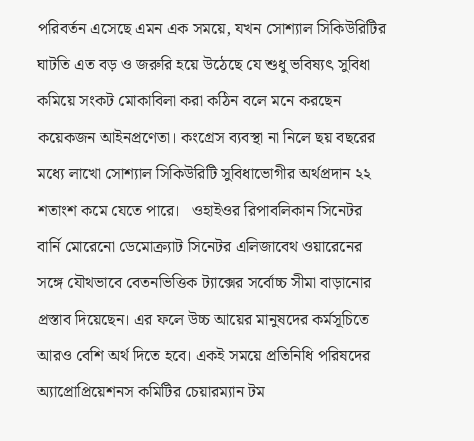পরিবর্তন এসেছে এমন এক সময়ে, যখন সোশ্যাল সিকিউরিটির ঘাটতি এত বড় ও জরুরি হয়ে উঠেছে যে শুধু ভবিষ্যৎ সুবিধা কমিয়ে সংকট মোকাবিলা করা কঠিন বলে মনে করছেন কয়েকজন আইনপ্রণেতা। কংগ্রেস ব্যবস্থা না নিলে ছয় বছরের মধ্যে লাখো সোশ্যাল সিকিউরিটি সুবিধাভোগীর অর্থপ্রদান ২২ শতাংশ কমে যেতে পারে।   ওহাইওর রিপাবলিকান সিনেটর বার্নি মোরেনো ডেমোক্র্যাট সিনেটর এলিজাবেথ ওয়ারেনের সঙ্গে যৌথভাবে বেতনভিত্তিক ট্যাক্সের সর্বোচ্চ সীমা বাড়ানোর প্রস্তাব দিয়েছেন। এর ফলে উচ্চ আয়ের মানুষদের কর্মসূচিতে আরও বেশি অর্থ দিতে হবে। একই সময়ে প্রতিনিধি পরিষদের অ্যাপ্রোপ্রিয়েশনস কমিটির চেয়ারম্যান টম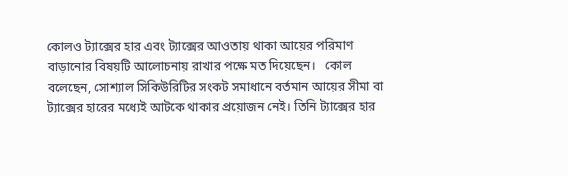কোলও ট্যাক্সের হার এবং ট্যাক্সের আওতায় থাকা আয়ের পরিমাণ বাড়ানোর বিষয়টি আলোচনায় রাখার পক্ষে মত দিয়েছেন।   কোল বলেছেন, সোশ্যাল সিকিউরিটির সংকট সমাধানে বর্তমান আয়ের সীমা বা ট্যাক্সের হারের মধ্যেই আটকে থাকার প্রয়োজন নেই। তিনি ট্যাক্সের হার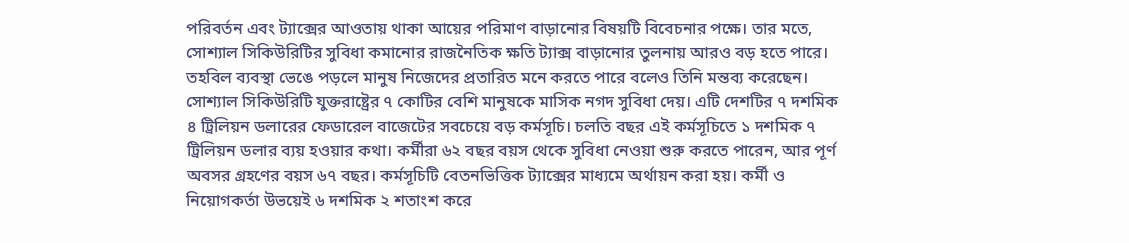পরিবর্তন এবং ট্যাক্সের আওতায় থাকা আয়ের পরিমাণ বাড়ানোর বিষয়টি বিবেচনার পক্ষে। তার মতে, সোশ্যাল সিকিউরিটির সুবিধা কমানোর রাজনৈতিক ক্ষতি ট্যাক্স বাড়ানোর তুলনায় আরও বড় হতে পারে। তহবিল ব্যবস্থা ভেঙে পড়লে মানুষ নিজেদের প্রতারিত মনে করতে পারে বলেও তিনি মন্তব্য করেছেন।   সোশ্যাল সিকিউরিটি যুক্তরাষ্ট্রের ৭ কোটির বেশি মানুষকে মাসিক নগদ সুবিধা দেয়। এটি দেশটির ৭ দশমিক ৪ ট্রিলিয়ন ডলারের ফেডারেল বাজেটের সবচেয়ে বড় কর্মসূচি। চলতি বছর এই কর্মসূচিতে ১ দশমিক ৭ ট্রিলিয়ন ডলার ব্যয় হওয়ার কথা। কর্মীরা ৬২ বছর বয়স থেকে সুবিধা নেওয়া শুরু করতে পারেন, আর পূর্ণ অবসর গ্রহণের বয়স ৬৭ বছর। কর্মসূচিটি বেতনভিত্তিক ট্যাক্সের মাধ্যমে অর্থায়ন করা হয়। কর্মী ও নিয়োগকর্তা উভয়েই ৬ দশমিক ২ শতাংশ করে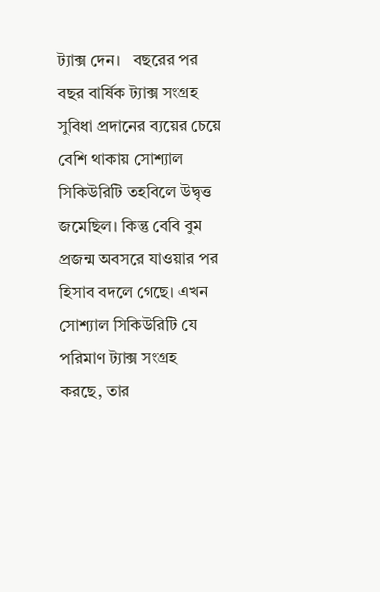ট্যাক্স দেন।   বছরের পর বছর বার্ষিক ট্যাক্স সংগ্রহ সুবিধা প্রদানের ব্যয়ের চেয়ে বেশি থাকায় সোশ্যাল সিকিউরিটি তহবিলে উদ্বৃত্ত জমেছিল। কিন্তু বেবি বুম প্রজন্ম অবসরে যাওয়ার পর হিসাব বদলে গেছে। এখন সোশ্যাল সিকিউরিটি যে পরিমাণ ট্যাক্স সংগ্রহ করছে, তার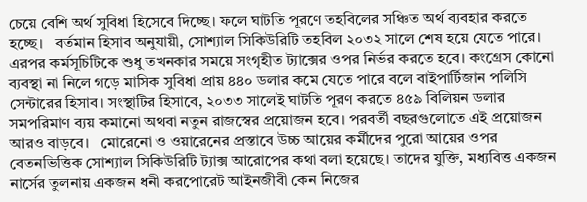চেয়ে বেশি অর্থ সুবিধা হিসেবে দিচ্ছে। ফলে ঘাটতি পূরণে তহবিলের সঞ্চিত অর্থ ব্যবহার করতে হচ্ছে।   বর্তমান হিসাব অনুযায়ী, সোশ্যাল সিকিউরিটি তহবিল ২০৩২ সালে শেষ হয়ে যেতে পারে। এরপর কর্মসূচিটিকে শুধু তখনকার সময়ে সংগৃহীত ট্যাক্সের ওপর নির্ভর করতে হবে। কংগ্রেস কোনো ব্যবস্থা না নিলে গড়ে মাসিক সুবিধা প্রায় ৪৪০ ডলার কমে যেতে পারে বলে বাইপার্টিজান পলিসি সেন্টারের হিসাব। সংস্থাটির হিসাবে, ২০৩৩ সালেই ঘাটতি পূরণ করতে ৪৫৯ বিলিয়ন ডলার সমপরিমাণ ব্যয় কমানো অথবা নতুন রাজস্বের প্রয়োজন হবে। পরবর্তী বছরগুলোতে এই প্রয়োজন আরও বাড়বে।   মোরেনো ও ওয়ারেনের প্রস্তাবে উচ্চ আয়ের কর্মীদের পুরো আয়ের ওপর বেতনভিত্তিক সোশ্যাল সিকিউরিটি ট্যাক্স আরোপের কথা বলা হয়েছে। তাদের যুক্তি, মধ্যবিত্ত একজন নার্সের তুলনায় একজন ধনী করপোরেট আইনজীবী কেন নিজের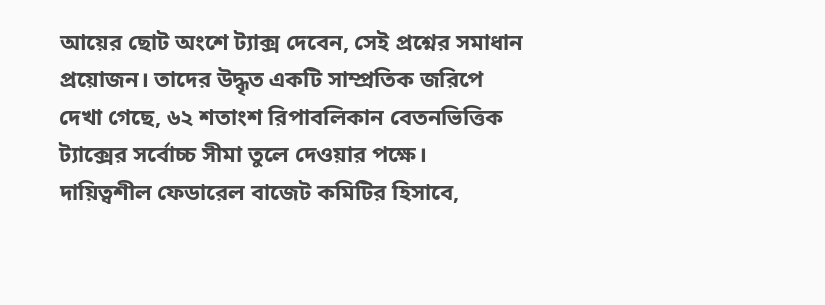আয়ের ছোট অংশে ট্যাক্স দেবেন, সেই প্রশ্নের সমাধান প্রয়োজন। তাদের উদ্ধৃত একটি সাম্প্রতিক জরিপে দেখা গেছে, ৬২ শতাংশ রিপাবলিকান বেতনভিত্তিক ট্যাক্সের সর্বোচ্চ সীমা তুলে দেওয়ার পক্ষে।   দায়িত্বশীল ফেডারেল বাজেট কমিটির হিসাবে,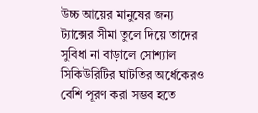উচ্চ আয়ের মানুষের জন্য ট্যাক্সের সীমা তুলে দিয়ে তাদের সুবিধা না বাড়ালে সোশ্যাল সিকিউরিটির ঘাটতির অর্ধেকেরও বেশি পূরণ করা সম্ভব হতে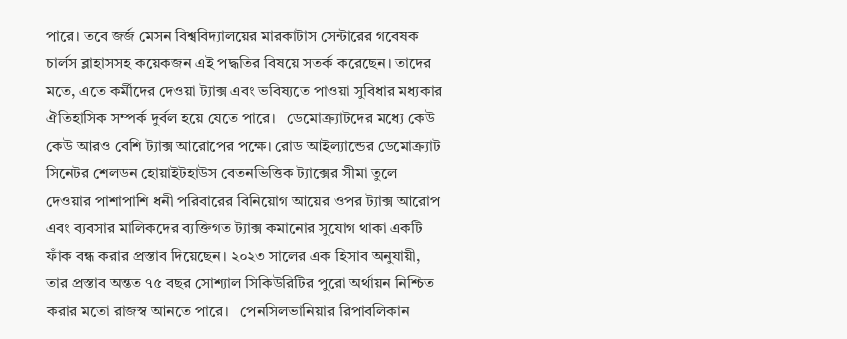পারে। তবে জর্জ মেসন বিশ্ববিদ্যালয়ের মারকাটাস সেন্টারের গবেষক চার্লস ব্লাহাসসহ কয়েকজন এই পদ্ধতির বিষয়ে সতর্ক করেছেন। তাদের মতে, এতে কর্মীদের দেওয়া ট্যাক্স এবং ভবিষ্যতে পাওয়া সুবিধার মধ্যকার ঐতিহাসিক সম্পর্ক দুর্বল হয়ে যেতে পারে।   ডেমোক্র্যাটদের মধ্যে কেউ কেউ আরও বেশি ট্যাক্স আরোপের পক্ষে। রোড আইল্যান্ডের ডেমোক্র্যাট সিনেটর শেলডন হোয়াইটহাউস বেতনভিত্তিক ট্যাক্সের সীমা তুলে দেওয়ার পাশাপাশি ধনী পরিবারের বিনিয়োগ আয়ের ওপর ট্যাক্স আরোপ এবং ব্যবসার মালিকদের ব্যক্তিগত ট্যাক্স কমানোর সুযোগ থাকা একটি ফাঁক বন্ধ করার প্রস্তাব দিয়েছেন। ২০২৩ সালের এক হিসাব অনুযায়ী, তার প্রস্তাব অন্তত ৭৫ বছর সোশ্যাল সিকিউরিটির পুরো অর্থায়ন নিশ্চিত করার মতো রাজস্ব আনতে পারে।   পেনসিলভানিয়ার রিপাবলিকান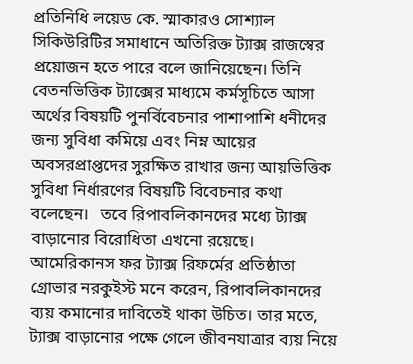প্রতিনিধি লয়েড কে. স্মাকারও সোশ্যাল সিকিউরিটির সমাধানে অতিরিক্ত ট্যাক্স রাজস্বের প্রয়োজন হতে পারে বলে জানিয়েছেন। তিনি বেতনভিত্তিক ট্যাক্সের মাধ্যমে কর্মসূচিতে আসা অর্থের বিষয়টি পুনর্বিবেচনার পাশাপাশি ধনীদের জন্য সুবিধা কমিয়ে এবং নিম্ন আয়ের অবসরপ্রাপ্তদের সুরক্ষিত রাখার জন্য আয়ভিত্তিক সুবিধা নির্ধারণের বিষয়টি বিবেচনার কথা বলেছেন।   তবে রিপাবলিকানদের মধ্যে ট্যাক্স বাড়ানোর বিরোধিতা এখনো রয়েছে। আমেরিকানস ফর ট্যাক্স রিফর্মের প্রতিষ্ঠাতা গ্রোভার নরকুইস্ট মনে করেন, রিপাবলিকানদের ব্যয় কমানোর দাবিতেই থাকা উচিত। তার মতে, ট্যাক্স বাড়ানোর পক্ষে গেলে জীবনযাত্রার ব্যয় নিয়ে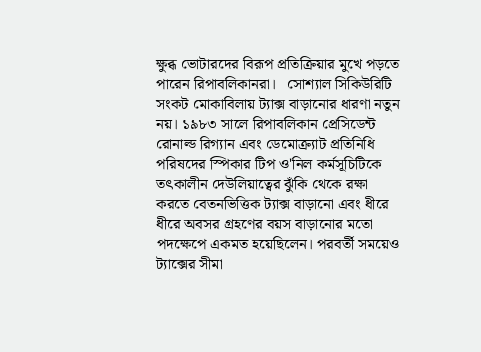ক্ষুব্ধ ভোটারদের বিরূপ প্রতিক্রিয়ার মুখে পড়তে পারেন রিপাবলিকানরা।   সোশ্যাল সিকিউরিটি সংকট মোকাবিলায় ট্যাক্স বাড়ানোর ধারণা নতুন নয়। ১৯৮৩ সালে রিপাবলিকান প্রেসিডেন্ট রোনাল্ড রিগ্যান এবং ডেমোক্র্যাট প্রতিনিধি পরিষদের স্পিকার টিপ ও'নিল কর্মসূচিটিকে তৎকালীন দেউলিয়াত্বের ঝুঁকি থেকে রক্ষা করতে বেতনভিত্তিক ট্যাক্স বাড়ানো এবং ধীরে ধীরে অবসর গ্রহণের বয়স বাড়ানোর মতো পদক্ষেপে একমত হয়েছিলেন। পরবর্তী সময়েও ট্যাক্সের সীমা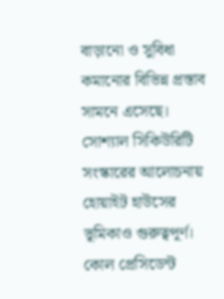বাড়ানো ও সুবিধা কমানোর বিভিন্ন প্রস্তাব সামনে এসেছে।   সোশ্যাল সিকিউরিটি সংস্কারের আলোচনায় হোয়াইট হাউসের ভূমিকাও গুরুত্বপূর্ণ। কোল প্রেসিডেন্ট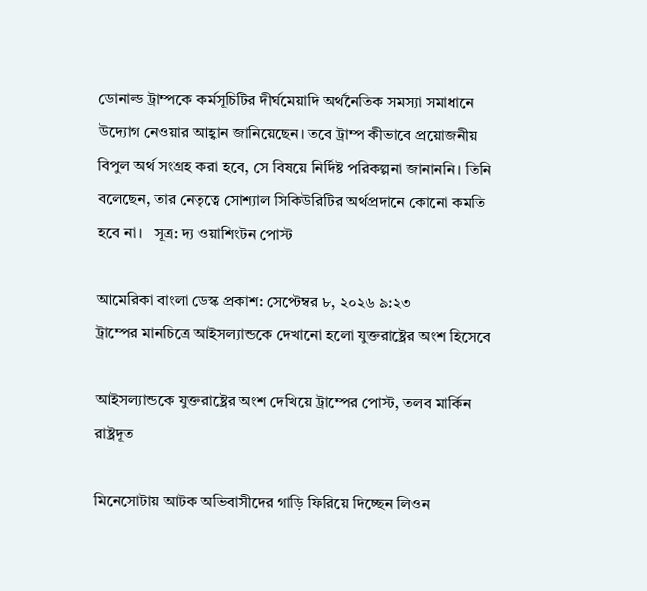ডোনাল্ড ট্রাম্পকে কর্মসূচিটির দীর্ঘমেয়াদি অর্থনৈতিক সমস্যা সমাধানে উদ্যোগ নেওয়ার আহ্বান জানিয়েছেন। তবে ট্রাম্প কীভাবে প্রয়োজনীয় বিপুল অর্থ সংগ্রহ করা হবে, সে বিষয়ে নির্দিষ্ট পরিকল্পনা জানাননি। তিনি বলেছেন, তার নেতৃত্বে সোশ্যাল সিকিউরিটির অর্থপ্রদানে কোনো কমতি হবে না।   সূত্র: দ্য ওয়াশিংটন পোস্ট

আমেরিকা বাংলা ডেস্ক প্রকাশ: সেপ্টেম্বর ৮, ২০২৬ ৯:২৩
ট্রাম্পের মানচিত্রে আইসল্যান্ডকে দেখানো হলো যুক্তরাষ্ট্রের অংশ হিসেবে

আইসল্যান্ডকে যুক্তরাষ্ট্রের অংশ দেখিয়ে ট্রাম্পের পোস্ট, তলব মার্কিন রাষ্ট্রদূত

মিনেসোটায় আটক অভিবাসীদের গাড়ি ফিরিয়ে দিচ্ছেন লিওন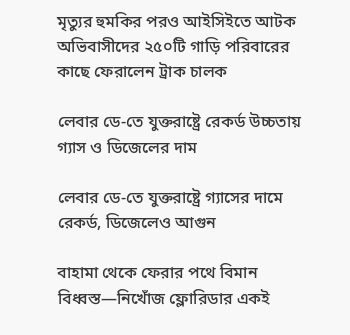মৃত্যুর হুমকির পরও আইসিইতে আটক অভিবাসীদের ২৫০টি গাড়ি পরিবারের কাছে ফেরালেন ট্রাক চালক

লেবার ডে-তে যুক্তরাষ্ট্রে রেকর্ড উচ্চতায় গ্যাস ও ডিজেলের দাম

লেবার ডে-তে যুক্তরাষ্ট্রে গ্যাসের দামে রেকর্ড, ডিজেলেও আগুন

বাহামা থেকে ফেরার পথে বিমান বিধ্বস্ত—নিখোঁজ ফ্লোরিডার একই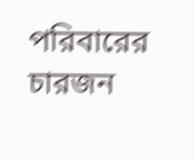পরিবারের চারজন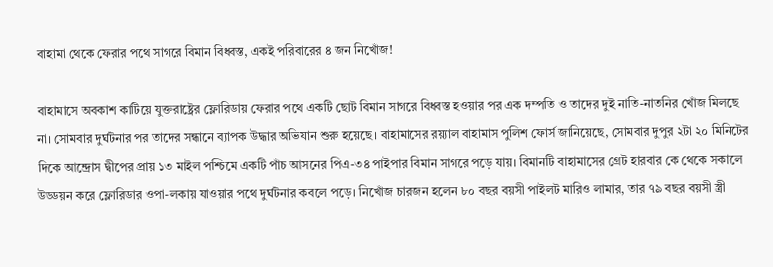বাহামা থেকে ফেরার পথে সাগরে বিমান বিধ্বস্ত, একই পরিবারের ৪ জন নিখোঁজ!

বাহামাসে অবকাশ কাটিয়ে যুক্তরাষ্ট্রের ফ্লোরিডায় ফেরার পথে একটি ছোট বিমান সাগরে বিধ্বস্ত হওয়ার পর এক দম্পতি ও তাদের দুই নাতি-নাতনির খোঁজ মিলছে না। সোমবার দুর্ঘটনার পর তাদের সন্ধানে ব্যাপক উদ্ধার অভিযান শুরু হয়েছে। বাহামাসের রয়্যাল বাহামাস পুলিশ ফোর্স জানিয়েছে, সোমবার দুপুর ২টা ২০ মিনিটের দিকে আন্দ্রোস দ্বীপের প্রায় ১৩ মাইল পশ্চিমে একটি পাঁচ আসনের পিএ-৩৪ পাইপার বিমান সাগরে পড়ে যায়। বিমানটি বাহামাসের গ্রেট হারবার কে থেকে সকালে উড্ডয়ন করে ফ্লোরিডার ওপা-লকায় যাওয়ার পথে দুর্ঘটনার কবলে পড়ে। নিখোঁজ চারজন হলেন ৮০ বছর বয়সী পাইলট মারিও লামার, তার ৭৯ বছর বয়সী স্ত্রী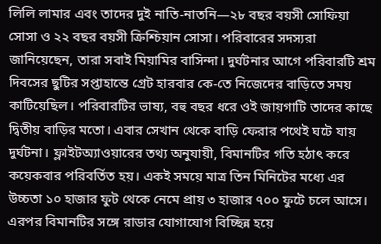লিলি লামার এবং তাদের দুই নাতি-নাতনি—২৮ বছর বয়সী সোফিয়া সোসা ও ২২ বছর বয়সী ক্রিশ্চিয়ান সোসা। পরিবারের সদস্যরা জানিয়েছেন, তারা সবাই মিয়ামির বাসিন্দা। দুর্ঘটনার আগে পরিবারটি শ্রম দিবসের ছুটির সপ্তাহান্তে গ্রেট হারবার কে-তে নিজেদের বাড়িতে সময় কাটিয়েছিল। পরিবারটির ভাষ্য, বহু বছর ধরে ওই জায়গাটি তাদের কাছে দ্বিতীয় বাড়ির মতো। এবার সেখান থেকে বাড়ি ফেরার পথেই ঘটে যায় দুর্ঘটনা। ফ্লাইটঅ্যাওয়ারের তথ্য অনুযায়ী, বিমানটির গতি হঠাৎ করে কয়েকবার পরিবর্তিত হয়। একই সময়ে মাত্র তিন মিনিটের মধ্যে এর উচ্চতা ১০ হাজার ফুট থেকে নেমে প্রায় ৩ হাজার ৭০০ ফুটে চলে আসে। এরপর বিমানটির সঙ্গে রাডার যোগাযোগ বিচ্ছিন্ন হয়ে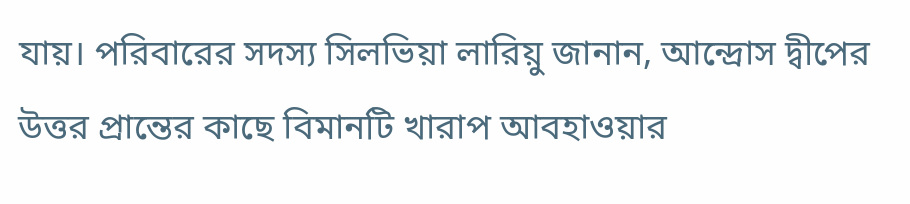যায়। পরিবারের সদস্য সিলভিয়া লারিয়ু জানান, আন্দ্রোস দ্বীপের উত্তর প্রান্তের কাছে বিমানটি খারাপ আবহাওয়ার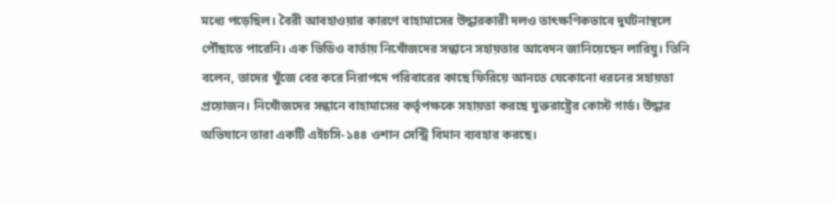মধ্যে পড়েছিল। বৈরী আবহাওয়ার কারণে বাহামাসের উদ্ধারকারী দলও তাৎক্ষণিকভাবে দুর্ঘটনাস্থলে পৌঁছাতে পারেনি। এক ভিডিও বার্তায় নিখোঁজদের সন্ধানে সহায়তার আবেদন জানিয়েছেন লারিয়ু। তিনি বলেন, তাদের খুঁজে বের করে নিরাপদে পরিবারের কাছে ফিরিয়ে আনতে যেকোনো ধরনের সহায়তা প্রয়োজন। নিখোঁজদের সন্ধানে বাহামাসের কর্তৃপক্ষকে সহায়তা করছে যুক্তরাষ্ট্রের কোস্ট গার্ড। উদ্ধার অভিযানে তারা একটি এইচসি-১৪৪ ওশান সেন্ট্রি বিমান ব্যবহার করছে।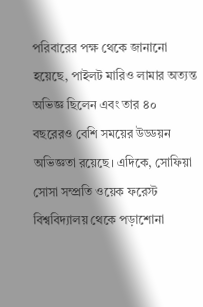পরিবারের পক্ষ থেকে জানানো হয়েছে, পাইলট মারিও লামার অত্যন্ত অভিজ্ঞ ছিলেন এবং তার ৪০ বছরেরও বেশি সময়ের উড্ডয়ন অভিজ্ঞতা রয়েছে। এদিকে, সোফিয়া সোসা সম্প্রতি ওয়েক ফরেস্ট বিশ্ববিদ্যালয় থেকে পড়াশোনা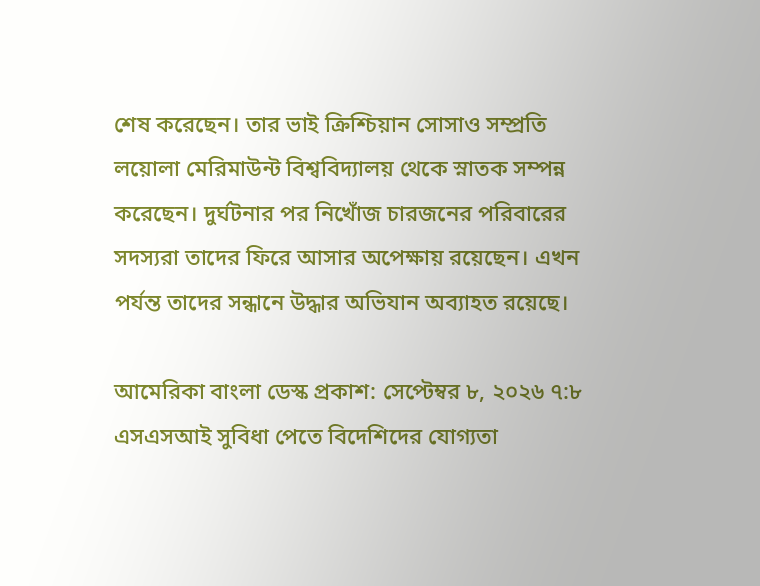শেষ করেছেন। তার ভাই ক্রিশ্চিয়ান সোসাও সম্প্রতি লয়োলা মেরিমাউন্ট বিশ্ববিদ্যালয় থেকে স্নাতক সম্পন্ন করেছেন। দুর্ঘটনার পর নিখোঁজ চারজনের পরিবারের সদস্যরা তাদের ফিরে আসার অপেক্ষায় রয়েছেন। এখন পর্যন্ত তাদের সন্ধানে উদ্ধার অভিযান অব্যাহত রয়েছে।

আমেরিকা বাংলা ডেস্ক প্রকাশ: সেপ্টেম্বর ৮, ২০২৬ ৭:৮
এসএসআই সুবিধা পেতে বিদেশিদের যোগ্যতা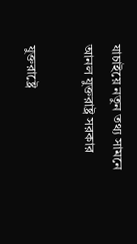যাচাইয়ে নতুন তথ্য সামনে আনল যুক্তরাষ্ট্র সরকার

যুক্তরাষ্ট্রে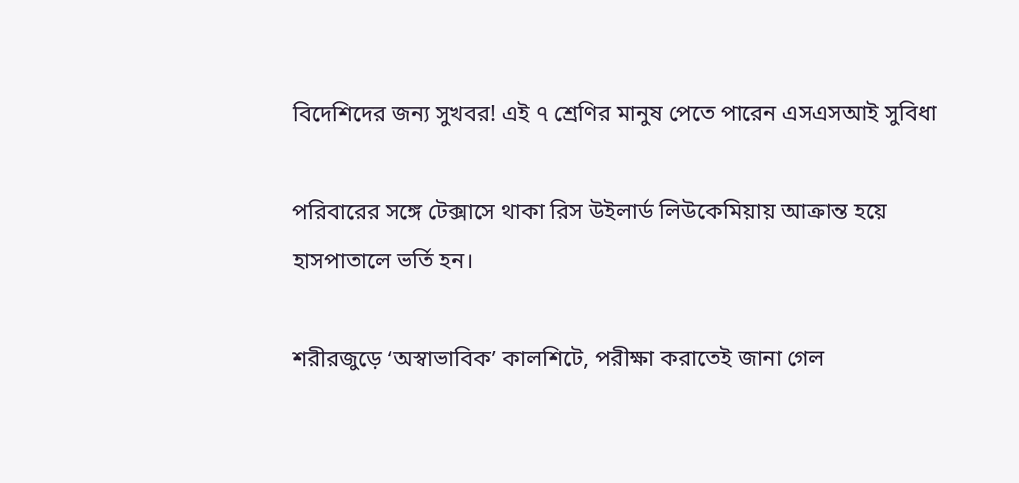বিদেশিদের জন্য সুখবর! এই ৭ শ্রেণির মানুষ পেতে পারেন এসএসআই সুবিধা

পরিবারের সঙ্গে টেক্সাসে থাকা রিস উইলার্ড লিউকেমিয়ায় আক্রান্ত হয়ে হাসপাতালে ভর্তি হন।

শরীরজুড়ে ‘অস্বাভাবিক’ কালশিটে, পরীক্ষা করাতেই জানা গেল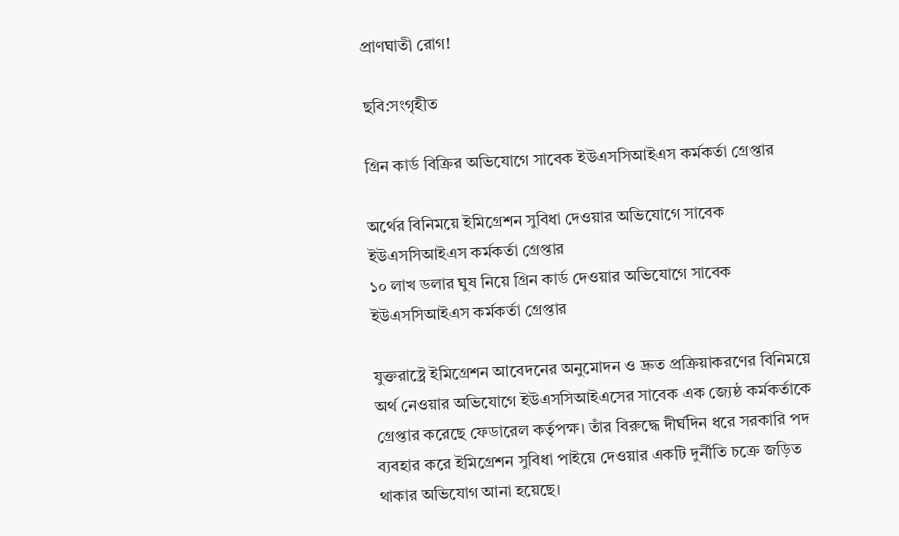প্রাণঘাতী রোগ!

ছবি:সংগৃহীত

গ্রিন কার্ড বিক্রির অভিযোগে সাবেক ইউএসসিআইএস কর্মকর্তা গ্রেপ্তার

অর্থের বিনিময়ে ইমিগ্রেশন সুবিধা দেওয়ার অভিযোগে সাবেক ইউএসসিআইএস কর্মকর্তা গ্রেপ্তার
১০ লাখ ডলার ঘুষ নিয়ে গ্রিন কার্ড দেওয়ার অভিযোগে সাবেক ইউএসসিআইএস কর্মকর্তা গ্রেপ্তার

যুক্তরাষ্ট্রে ইমিগ্রেশন আবেদনের অনুমোদন ও দ্রুত প্রক্রিয়াকরণের বিনিময়ে অর্থ নেওয়ার অভিযোগে ইউএসসিআইএসের সাবেক এক জ্যেষ্ঠ কর্মকর্তাকে গ্রেপ্তার করেছে ফেডারেল কর্তৃপক্ষ। তাঁর বিরুদ্ধে দীর্ঘদিন ধরে সরকারি পদ ব্যবহার করে ইমিগ্রেশন সুবিধা পাইয়ে দেওয়ার একটি দুর্নীতি চক্রে জড়িত থাকার অভিযোগ আনা হয়েছে।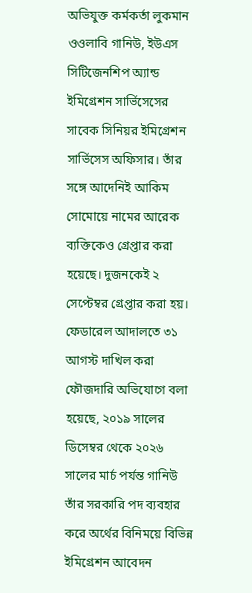অভিযুক্ত কর্মকর্তা লুকমান ওওলাবি গানিউ, ইউএস সিটিজেনশিপ অ্যান্ড ইমিগ্রেশন সার্ভিসেসের সাবেক সিনিয়র ইমিগ্রেশন সার্ভিসেস অফিসার। তাঁর সঙ্গে আদেনিই আকিম সোমোয়ে নামের আরেক ব্যক্তিকেও গ্রেপ্তার করা হয়েছে। দুজনকেই ২ সেপ্টেম্বর গ্রেপ্তার করা হয়। ফেডারেল আদালতে ৩১ আগস্ট দাখিল করা ফৌজদারি অভিযোগে বলা হয়েছে, ২০১৯ সালের ডিসেম্বর থেকে ২০২৬ সালের মার্চ পর্যন্ত গানিউ তাঁর সরকারি পদ ব্যবহার করে অর্থের বিনিময়ে বিভিন্ন ইমিগ্রেশন আবেদন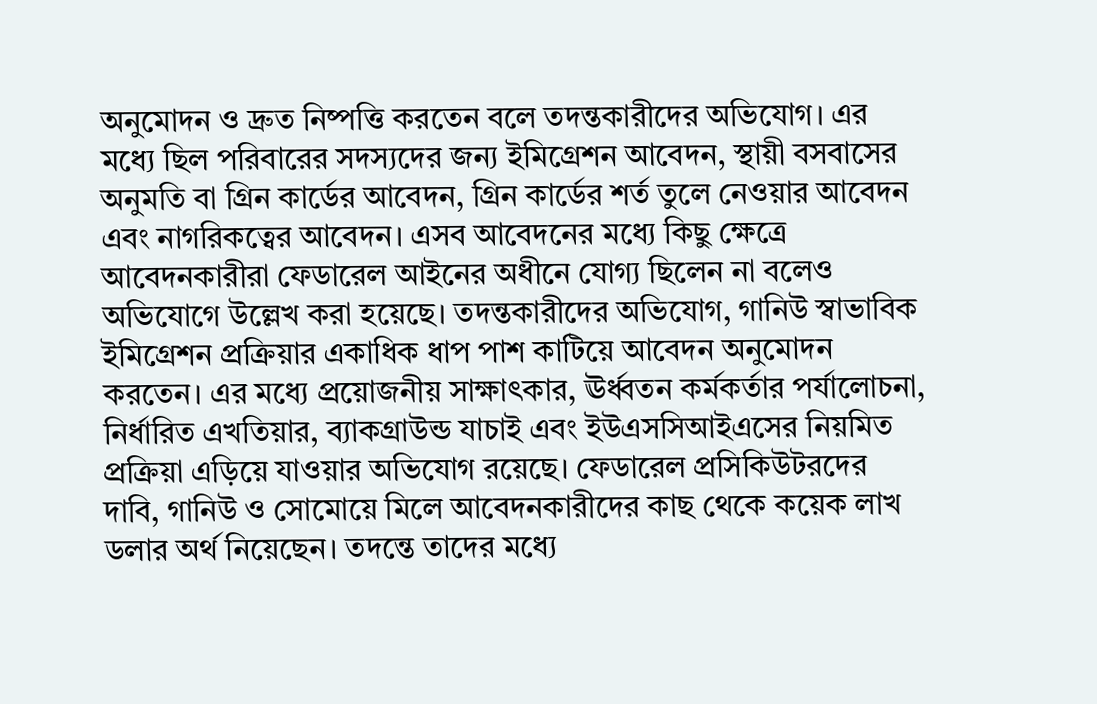অনুমোদন ও দ্রুত নিষ্পত্তি করতেন বলে তদন্তকারীদের অভিযোগ। এর মধ্যে ছিল পরিবারের সদস্যদের জন্য ইমিগ্রেশন আবেদন, স্থায়ী বসবাসের অনুমতি বা গ্রিন কার্ডের আবেদন, গ্রিন কার্ডের শর্ত তুলে নেওয়ার আবেদন এবং নাগরিকত্বের আবেদন। এসব আবেদনের মধ্যে কিছু ক্ষেত্রে আবেদনকারীরা ফেডারেল আইনের অধীনে যোগ্য ছিলেন না বলেও অভিযোগে উল্লেখ করা হয়েছে। তদন্তকারীদের অভিযোগ, গানিউ স্বাভাবিক ইমিগ্রেশন প্রক্রিয়ার একাধিক ধাপ পাশ কাটিয়ে আবেদন অনুমোদন করতেন। এর মধ্যে প্রয়োজনীয় সাক্ষাৎকার, ঊর্ধ্বতন কর্মকর্তার পর্যালোচনা, নির্ধারিত এখতিয়ার, ব্যাকগ্রাউন্ড যাচাই এবং ইউএসসিআইএসের নিয়মিত প্রক্রিয়া এড়িয়ে যাওয়ার অভিযোগ রয়েছে। ফেডারেল প্রসিকিউটরদের দাবি, গানিউ ও সোমোয়ে মিলে আবেদনকারীদের কাছ থেকে কয়েক লাখ ডলার অর্থ নিয়েছেন। তদন্তে তাদের মধ্যে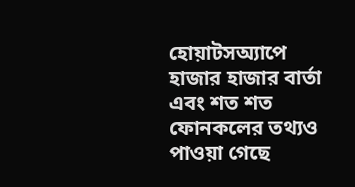হোয়াটসঅ্যাপে হাজার হাজার বার্তা এবং শত শত ফোনকলের তথ্যও পাওয়া গেছে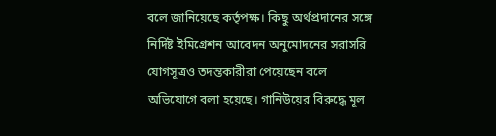বলে জানিয়েছে কর্তৃপক্ষ। কিছু অর্থপ্রদানের সঙ্গে নির্দিষ্ট ইমিগ্রেশন আবেদন অনুমোদনের সরাসরি যোগসূত্রও তদন্তকারীরা পেয়েছেন বলে অভিযোগে বলা হয়েছে। গানিউয়ের বিরুদ্ধে মূল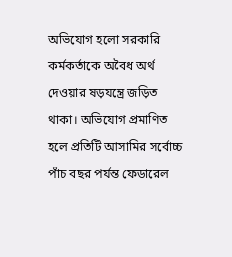অভিযোগ হলো সরকারি কর্মকর্তাকে অবৈধ অর্থ দেওয়ার ষড়যন্ত্রে জড়িত থাকা। অভিযোগ প্রমাণিত হলে প্রতিটি আসামির সর্বোচ্চ পাঁচ বছর পর্যন্ত ফেডারেল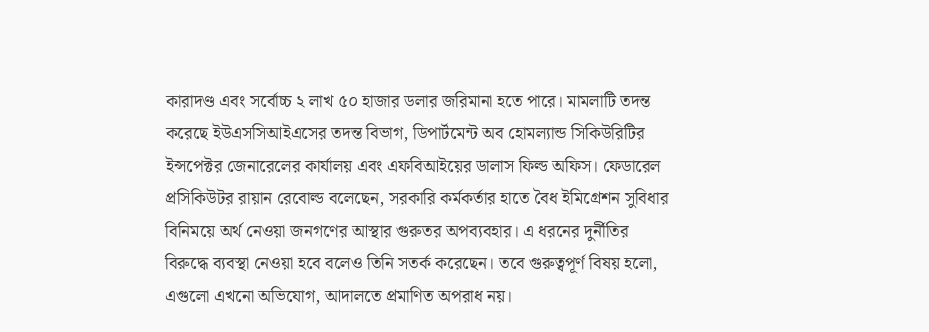কারাদণ্ড এবং সর্বোচ্চ ২ লাখ ৫০ হাজার ডলার জরিমানা হতে পারে। মামলাটি তদন্ত করেছে ইউএসসিআইএসের তদন্ত বিভাগ, ডিপার্টমেন্ট অব হোমল্যান্ড সিকিউরিটির ইন্সপেক্টর জেনারেলের কার্যালয় এবং এফবিআইয়ের ডালাস ফিল্ড অফিস। ফেডারেল প্রসিকিউটর রায়ান রেবোল্ড বলেছেন, সরকারি কর্মকর্তার হাতে বৈধ ইমিগ্রেশন সুবিধার বিনিময়ে অর্থ নেওয়া জনগণের আস্থার গুরুতর অপব্যবহার। এ ধরনের দুর্নীতির বিরুদ্ধে ব্যবস্থা নেওয়া হবে বলেও তিনি সতর্ক করেছেন। তবে গুরুত্বপূর্ণ বিষয় হলো, এগুলো এখনো অভিযোগ, আদালতে প্রমাণিত অপরাধ নয়।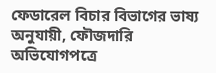ফেডারেল বিচার বিভাগের ভাষ্য অনুযায়ী, ফৌজদারি অভিযোগপত্রে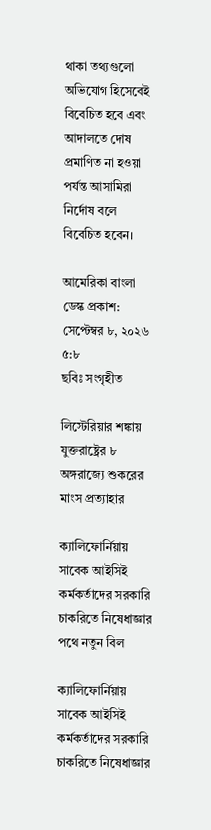থাকা তথ্যগুলো অভিযোগ হিসেবেই বিবেচিত হবে এবং আদালতে দোষ প্রমাণিত না হওয়া পর্যন্ত আসামিরা নির্দোষ বলে বিবেচিত হবেন।

আমেরিকা বাংলা ডেস্ক প্রকাশ: সেপ্টেম্বর ৮, ২০২৬ ৫:৮
ছবিঃ সংগৃহীত

লিস্টেরিয়ার শঙ্কায় যুক্তরাষ্ট্রের ৮ অঙ্গরাজ্যে শুকরের মাংস প্রত্যাহার

ক্যালিফোর্নিয়ায় সাবেক আইসিই কর্মকর্তাদের সরকারি চাকরিতে নিষেধাজ্ঞার পথে নতুন বিল

ক্যালিফোর্নিয়ায় সাবেক আইসিই কর্মকর্তাদের সরকারি চাকরিতে নিষেধাজ্ঞার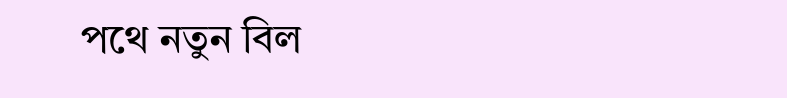পথে নতুন বিল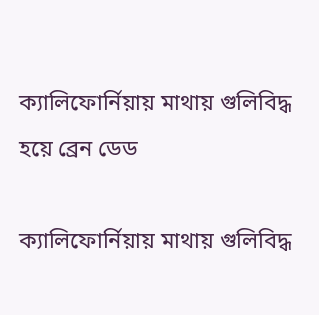ক্যালিফোর্নিয়ায় মাথায় গুলিবিদ্ধ হয়ে ব্রেন ডেড

ক্যালিফোর্নিয়ায় মাথায় গুলিবিদ্ধ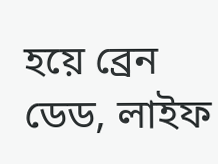হয়ে ব্রেন ডেড, লাইফ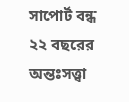সাপোর্ট বন্ধ ২২ বছরের অন্তঃসত্ত্বা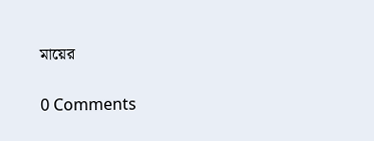মায়ের

0 Comments